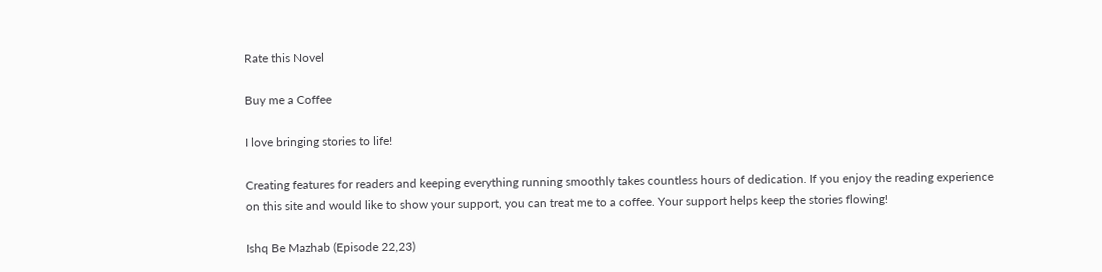Rate this Novel

Buy me a Coffee

I love bringing stories to life!

Creating features for readers and keeping everything running smoothly takes countless hours of dedication. If you enjoy the reading experience on this site and would like to show your support, you can treat me to a coffee. Your support helps keep the stories flowing!

Ishq Be Mazhab (Episode 22,23)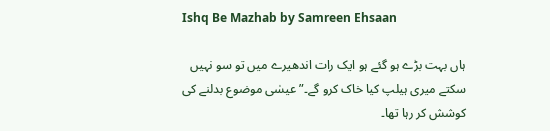Ishq Be Mazhab by Samreen Ehsaan

ہاں بہت بڑے ہو گئے ہو ایک رات اندھیرے میں تو سو نہیں سکتے میری ہیلپ کیا خاک کرو گے۔” عیسٰی موضوع بدلنے کی کوشش کر رہا تھا۔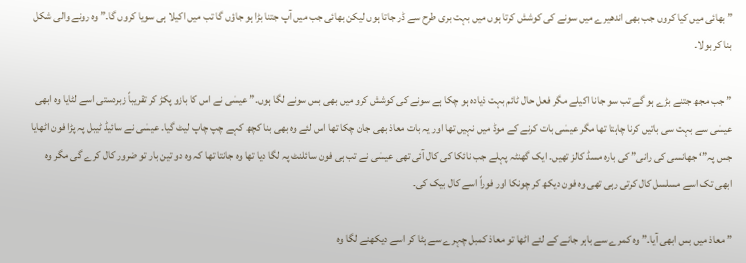” بھائی میں کیا کروں جب بھی اندھیرے میں سونے کی کوشش کرتا ہوں میں بہت بری طرح سے ڈر جاتا ہوں لیکن بھائی جب میں آپ جتنا بڑا ہو جاؤں گا تب میں اکیلا ہی سویا کروں گا۔” وہ رونے والی شکل بنا کر بولا۔

” جب مجھ جتنے بڑے ہو گے تب سو جانا اکیلے مگر فعل حال ٹائم بہت ذیادہ ہو چکا ہے سونے کی کوشش کرو میں بھی بس سونے لگا ہوں۔” عیسٰی نے اس کا بازو پکڑ کر تقریباً زبردستی اسے لٹایا وہ ابھی عیسٰی سے بہت سی باتیں کرنا چاہتا تھا مگر عیسٰی بات کرنے کے موڈ میں نہیں تھا اور یہ بات معاذ بھی جان چکا تھا اس لئے وہ بھی بنا کچھ کہے چپ چاپ لیٹ گیا۔ عیسٰی نے سائیڈ ٹیبل پہ پڑا فون اٹھایا جس پہ”‘ جھانسی کی رانی” کی بارہ مسڈ کالز تھیں۔ ایک گھنٹہ پہلے جب نائکا کی کال آئی تھی عیسٰی نے تب ہی فون سائلنٹ پہ لگا دیا تھا وہ جانتا تھا کہ وہ دو تین بار تو ضرور کال کرے گی مگر وہ ابھی تک اسے مسلسل کال کرتی رہی تھی وہ فون دیکھ کر چونکا اور فوراً اسے کال بیک کی۔

” معاذ میں بس ابھی آیا۔” وہ کمرے سے باہر جانے کے لئے اٹھا تو معاذ کمبل چہرے سے ہٹا کر اسے دیکھنے لگا وہ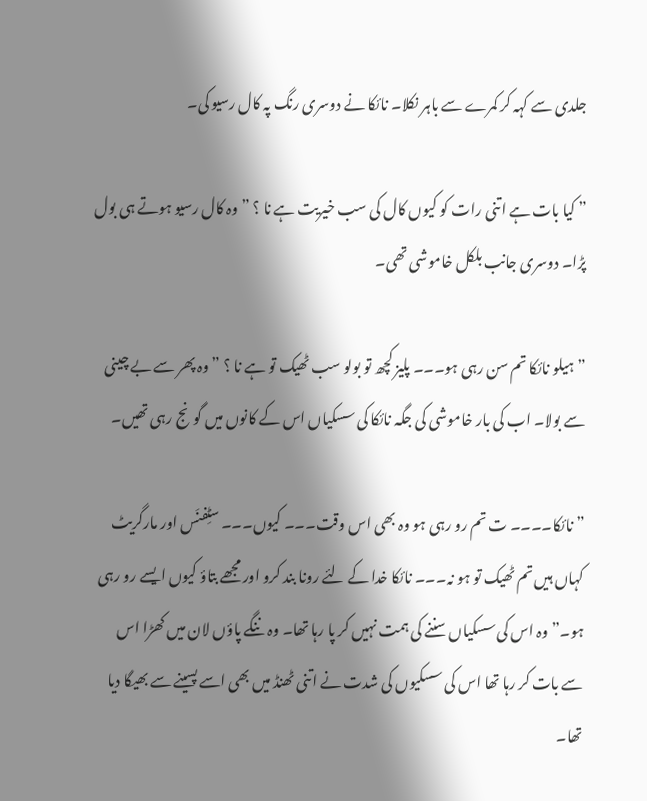جلدی سے کہہ کر کمرے سے باہر نکلا۔ نائکا نے دوسری رنگ پہ کال رسیو کی۔

” کیا بات ہے اتنی رات کو کیوں کال کی سب خیریت ہے نا ؟ ” وہ کال رسیو ہوتے ہی بول پڑا۔ دوسری جانب بلکل خاموشی تھی۔

” ہیلو نائکا تم سن رہی ہو۔۔۔ پلیز کچھ تو بولو سب ٹھیک تو ہے نا ؟ ” وہ پھر سے بے چینی سے بولا۔ اب کی بار خاموشی کی جگہ نائکا کی سسکیاں اس کے کانوں میں گونج رہی تھیں۔

” نائکا۔۔۔۔ ت تم رو رہی ہو وہ بھی اس وقت۔۔۔ کیوں۔۔۔ سٹِفنَس اور مارگریٹ کہاں ہیں تم ٹھیک تو ہو نہ۔۔۔ نائکا خدا کے لئے رونا بند کرو اور مجھے بتاؤ کیوں ایسے رو رہی ہو۔” وہ اس کی سسکیاں سننے کی ہمت نہیں کر پا رہا تھا۔ وہ ننگے پاؤں لان میں کھڑا اس سے بات کر رہا تھا اس کی سسکیوں کی شدت نے اتنی ٹھنڈ میں بھی اسے پسینے سے بھیگا دیا تھا۔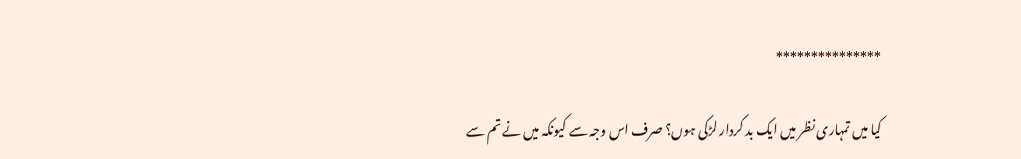***************

کیا میں تمہاری نظر میں ایک بد کردار لڑکی ہوں؟ صرف اس وجہ سے کیونکہ میں نے تم سے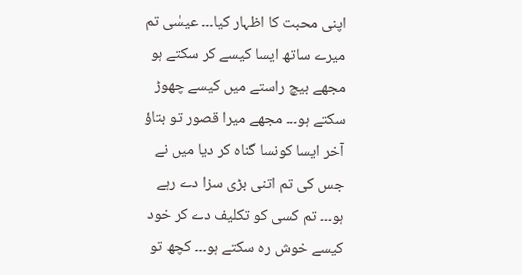اپنی محبت کا اظہار کیا۔۔۔ عیسٰی تم میرے ساتھ ایسا کیسے کر سکتے ہو مجھے بیچ راستے میں کیسے چھوڑ سکتے ہو۔۔۔ مجھے میرا قصور تو بتاؤ آخر ایسا کونسا گناہ کر دیا میں نے جس کی تم اتنی بڑی سزا دے رہے ہو۔۔۔ تم کسی کو تکلیف دے کر خود کیسے خوش رہ سکتے ہو۔۔۔ کچھ تو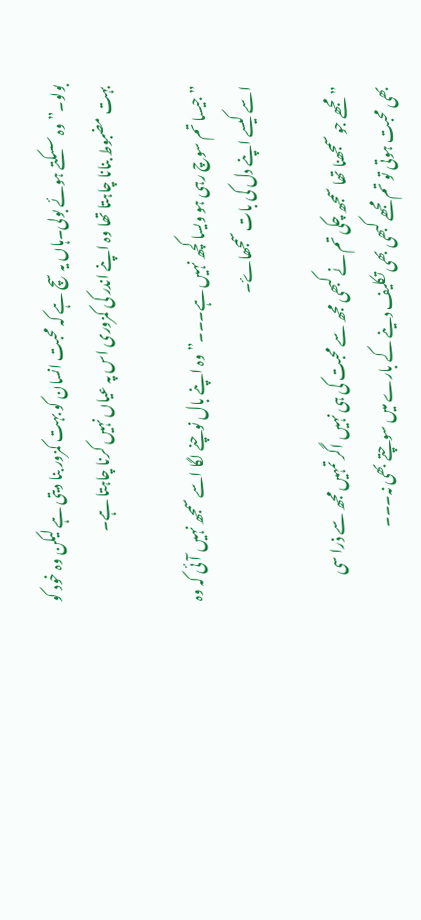بولو۔” وہ سسکتے ہوئے بولی۔ہاں یہ سچ ہے کہ محبت انسان کو بہت کمزور بنا دیتی ہے لیکن وہ خود کو بہت مضبوط بنانا چاہتا تھا وہ اپنے اندر کی کمزوری اس پہ عیاں نہیں کرنا چاہتا ہے۔

” جیسا تم سوچ رہی ہو ویسا کچھ نہیں ہے۔۔۔” وہ اپنے بال نوچنے لگا اسے سمجھ نہیں آئی کہ وہ اسے کیسے اپنے دل کی بات سمجھاۓ۔

” مجھے جو سمجھنا تھا سمجھ چکی تم نے کبھی مجھ سے محبت کی ہی نہیں اگر تمہیں مجھ سے ذرا سی بھی محبت ہوتی تو تم مجھے کبھی بھی تکلیف دینے کے بارے میں سوچتے بھی نہ۔۔۔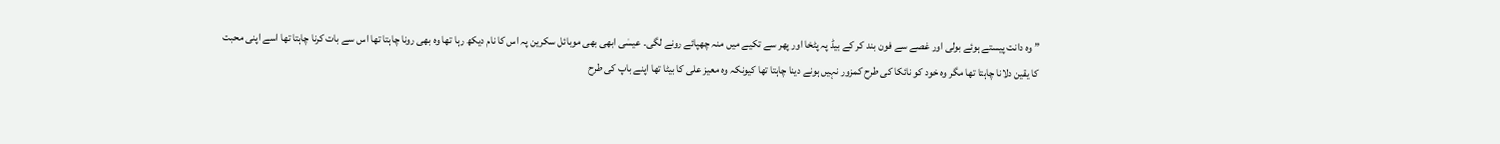” وہ دانت پیستے ہوئے بولی اور غصے سے فون بند کر کے بیڈ پہ پٹخا اور پھر سے تکیے میں منہ چھپائے رونے لگی۔ عیسٰی ابھی بھی موبائل سکرین پہ اس کا نام دیکھ رہا تھا وہ بھی رونا چاہتا تھا اس سے بات کرنا چاہتا تھا اسے اپنی محبت کا یقین دلانا چاہتا تھا مگر وہ خود کو نائکا کی طرح کمزور نہیں ہونے دینا چاہتا تھا کیونکہ وہ معیز علی کا بیٹا تھا اپنے باپ کی طرح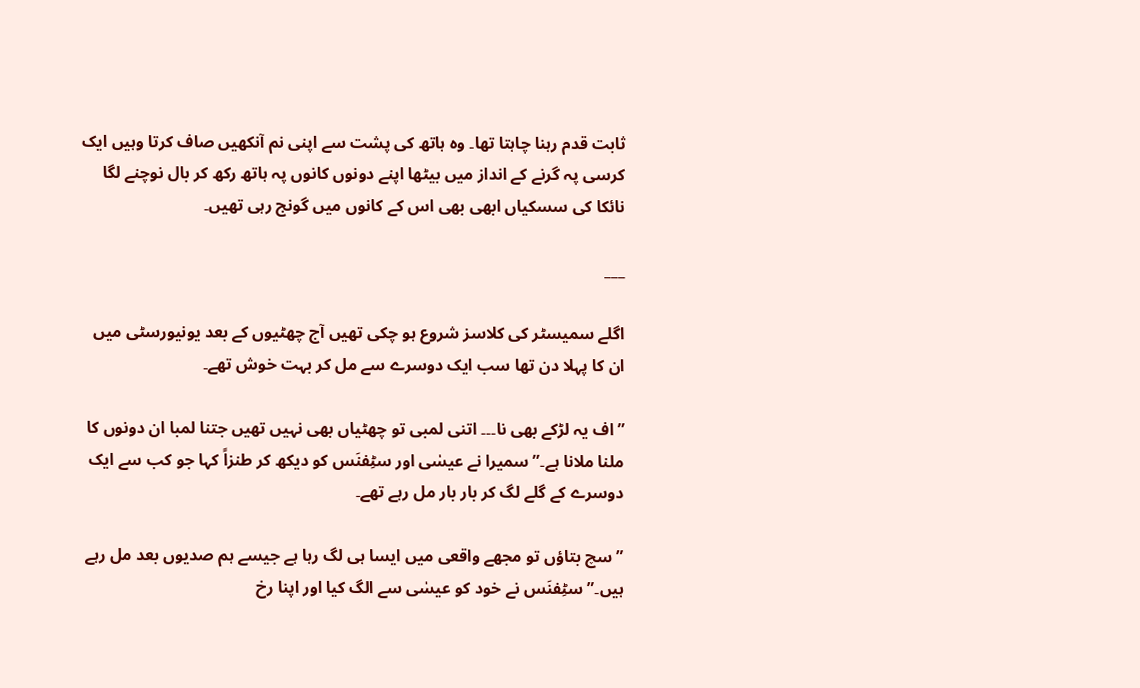ثابت قدم رہنا چاہتا تھا۔ وہ ہاتھ کی پشت سے اپنی نم آنکھیں صاف کرتا وہیں ایک کرسی پہ گرنے کے انداز میں بیٹھا اپنے دونوں کانوں پہ ہاتھ رکھ کر بال نوچنے لگا نائکا کی سسکیاں ابھی بھی اس کے کانوں میں گونج رہی تھیں۔

___

اگلے سمیسٹر کی کلاسز شروع ہو چکی تھیں آج چھٹیوں کے بعد یونیورسٹی میں ان کا پہلا دن تھا سب ایک دوسرے سے مل کر بہت خوش تھے۔

” اف یہ لڑکے بھی نا۔۔۔ اتنی لمبی تو چھٹیاں بھی نہیں تھیں جتنا لمبا ان دونوں کا ملنا ملانا ہے۔” سمیرا نے عیسٰی اور سٹِفنَس کو دیکھ کر طنزاً کہا جو کب سے ایک دوسرے کے گلے لگ کر بار بار مل رہے تھے۔

” سچ بتاؤں تو مجھے واقعی میں ایسا ہی لگ رہا ہے جیسے ہم صدیوں بعد مل رہے ہیں۔” سٹِفنَس نے خود کو عیسٰی سے الگ کیا اور اپنا رخ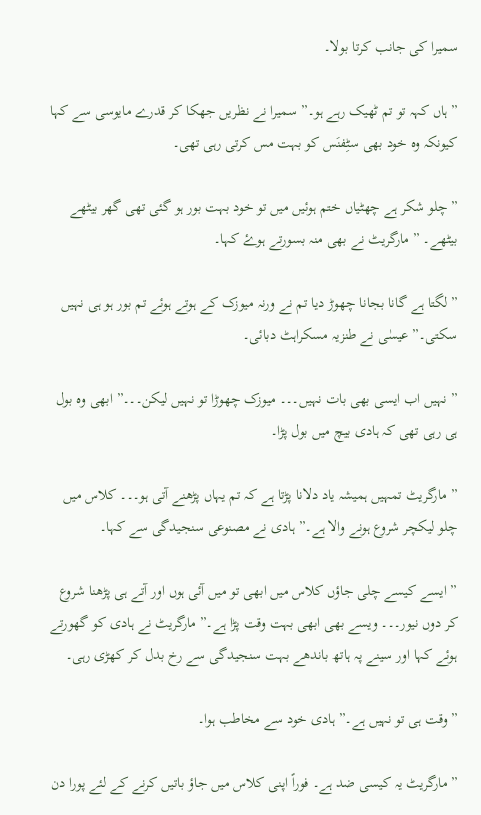سمیرا کی جانب کرتا بولا۔

” ہاں کہہ تو تم ٹھیک رہے ہو۔” سمیرا نے نظریں جھکا کر قدرے مایوسی سے کہا کیونکہ وہ خود بھی سٹِفنَس کو بہت مس کرتی رہی تھی۔

” چلو شکر ہے چھٹیاں ختم ہوئیں میں تو خود بہت بور ہو گئی تھی گھر بیٹھے بیٹھے۔ ” مارگریٹ نے بھی منہ بسورتے ہوۓ کہا۔

” لگتا ہے گانا بجانا چھوڑ دیا تم نے ورنہ میوزک کے ہوتے ہوئے تم بور ہو ہی نہیں سکتی۔” عیسٰی نے طنزیہ مسکراہٹ دبائی۔

” نہیں اب ایسی بھی بات نہیں۔۔۔ میوزک چھوڑا تو نہیں لیکن۔۔۔” ابھی وہ بول ہی رہی تھی کہ ہادی بیچ میں بول پڑا۔

” مارگریٹ تمہیں ہمیشہ یاد دلانا پڑتا ہے کہ تم یہاں پڑھنے آتی ہو۔۔۔ کلاس میں چلو لیکچر شروع ہونے والا ہے۔” ہادی نے مصنوعی سنجیدگی سے کہا۔

” ایسے کیسے چلی جاؤں کلاس میں ابھی تو میں آئی ہوں اور آتے ہی پڑھنا شروع کر دوں نیور۔۔۔ ویسے بھی ابھی بہت وقت پڑا ہے۔” مارگریٹ نے ہادی کو گھورتے ہوئے کہا اور سینے پہ ہاتھ باندھے بہت سنجیدگی سے رخ بدل کر کھڑی رہی۔

”وقت ہی تو نہیں ہے۔” ہادی خود سے مخاطب ہوا۔

” مارگریٹ یہ کیسی ضد ہے۔ فوراً اپنی کلاس میں جاؤ باتیں کرنے کے لئے پورا دن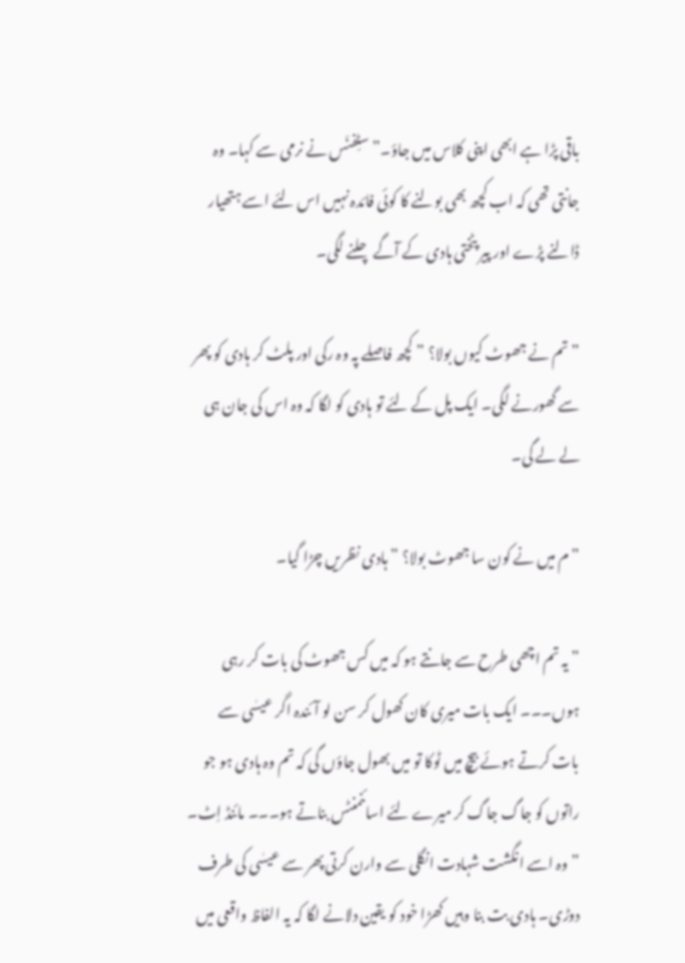باقی پڑا ہے ابھی اپنی کلاس میں جاؤ۔” سٹِفنَس نے نرمی سے کہا۔ وہ جانتی تھی کہ اب کچھ بھی بولنے کا کوئی فائدہ نہیں اس لئے اسے ہتھیار ڈالنے پڑے اور پیر پٹختی ہادی کے آگے چلنے لگی۔

” تم نے جھوٹ کیوں بولا؟ ” کچھ فاصلے پہ وہ رکی اور پلٹ کر ہادی کو پھر سے گھورنے لگی۔ ایک پل کے لئے تو ہادی کو لگا کہ وہ اس کی جان ہی لے لے گی۔

” م میں نے کون سا جھوٹ بولا؟ ” ہادی نظریں چڑا گیا۔

” یہ تم اچھی طرح سے جانتے ہو کہ میں کس جھوٹ کی بات کر رہی ہوں۔۔۔ ایک بات میری کان کھول کر سن لو آئندہ اگر عیسٰی سے بات کرتے ہوئے بیچ میں ٹوکا تو میں بھول جاؤں گی کہ تم وہ ہادی ہو جو راتوں کو جاگ جاگ کر میرے لئے اسائنمنٹس بناتے ہو۔۔۔ مائنڈ اِٹ۔ ” وہ اسے انگشت شہادت انگلی سے وارن کرتی پھر سے عیسٰی کی طرف دوڑی۔ ہادی بت بنا وہیں کھڑا خود کو یقین دلانے لگا کہ یہ الفاظ واقعی میں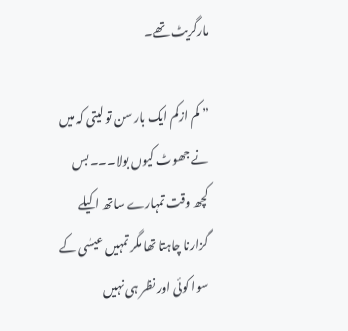مارگریٹ تھے۔

” کم ازکم ایک بار سن تو لیتی کہ میں نے جھوٹ کیوں بولا۔۔۔ بس کچھ وقت تمہارے ساتھ اکیلے گزارنا چاہتا تھا مگر تمہیں عیسٰی کے سوا کوئی اور نظر ہی نہیں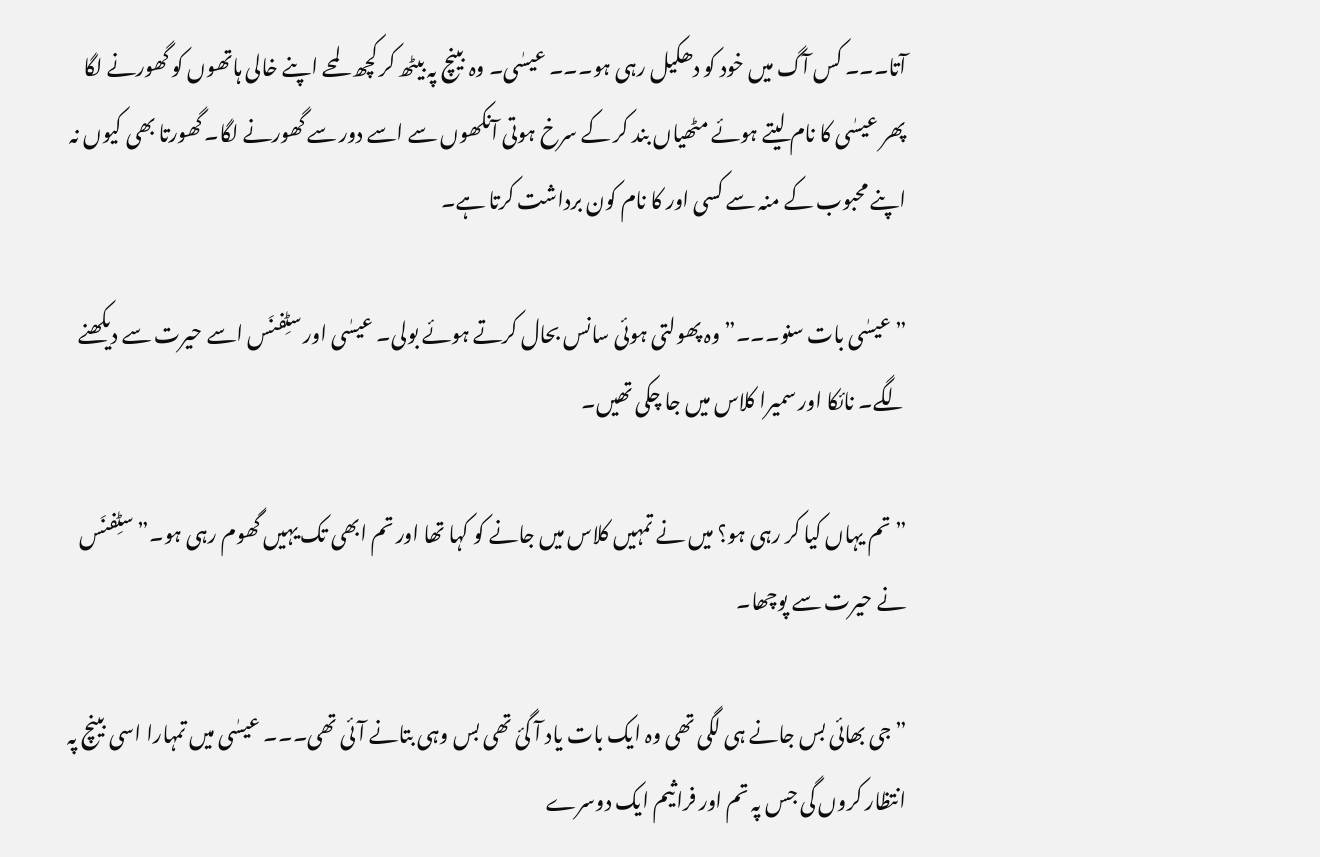آتا۔۔۔ کس آگ میں خود کو دھکیل رہی ہو۔۔۔ عیسٰی۔ وہ بینچ پہ بیٹھ کر کچھ لمحے اپنے خالی ہاتھوں کو گھورنے لگا پھر عیسٰی کا نام لیتے ہوئے مٹھیاں بند کر کے سرخ ہوتی آنکھوں سے اسے دور سے گھورنے لگا۔ گھورتا بھی کیوں نہ اپنے محبوب کے منہ سے کسی اور کا نام کون برداشت کرتا ہے۔

” عیسٰی بات سنو۔۔۔” وہ پھولتی ہوئی سانس بحال کرتے ہوئے بولی۔ عیسٰی اور سٹِفنَس اسے حیرت سے دیکھنے لگے۔ نائکا اور سمیرا کلاس میں جا چکی تھیں۔

” تم یہاں کیا کر رہی ہو؟ میں نے تمہیں کلاس میں جانے کو کہا تھا اور تم ابھی تک یہیں گھوم رہی ہو۔” سٹِفنَس نے حیرت سے پوچھا۔

” جی بھائی بس جانے ہی لگی تھی وہ ایک بات یاد آ گئ تھی بس وہی بتانے آئی تھی۔۔۔ عیسٰی میں تمہارا اسی بینچ پہ انتظار کروں گی جس پہ تم اور فراثیم ایک دوسرے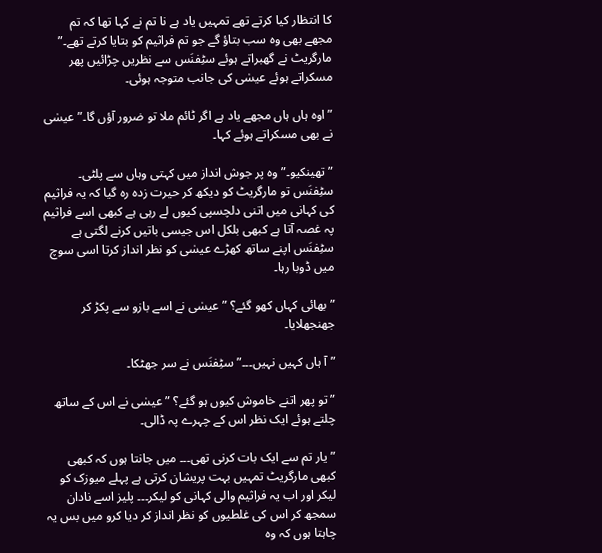کا انتظار کیا کرتے تھے تمہیں یاد ہے نا تم نے کہا تھا کہ تم مجھے بھی وہ سب بتاؤ گے جو تم فراثیم کو بتایا کرتے تھے۔” مارگریٹ نے گھبراتے ہوئے سٹِفنَس سے نظریں چڑائیں پھر مسکراتے ہوئے عیسٰی کی جانب متوجہ ہوئی۔

” اوہ ہاں ہاں مجھے یاد ہے اگر ٹائم ملا تو ضرور آؤں گا۔” عیسٰی نے بھی مسکراتے ہوئے کہا۔

” تھینکیو۔” وہ پر جوش انداز میں کہتی وہاں سے پلٹی۔ سٹِفنَس تو مارگریٹ کو دیکھ کر حیرت زدہ رہ گیا کہ یہ فراثیم کی کہانی میں اتنی دلچسپی کیوں لے رہی ہے کبھی اسے فراثیم پہ غصہ آتا ہے کبھی بلکل اس جیسی باتیں کرنے لگتی ہے سٹِفنَس اپنے ساتھ کھڑے عیسٰی کو نظر انداز کرتا اسی سوچ میں ڈوبا رہا۔

” بھائی کہاں کھو گئے؟ ” عیسٰی نے اسے بازو سے پکڑ کر جھنجھلایا۔

” آ ہاں کہیں نہیں۔۔۔” سٹِفنَس نے سر جھٹکا۔

” تو پھر اتنے خاموش کیوں ہو گئے؟ ” عیسٰی نے اس کے ساتھ چلتے ہوئے ایک نظر اس کے چہرے پہ ڈالی۔

” یار تم سے ایک بات کرنی تھی۔۔۔ میں جانتا ہوں کہ کبھی کبھی مارگریٹ تمہیں بہت پریشان کرتی ہے پہلے میوزک کو لیکر اور اب یہ فراثیم والی کہانی کو لیکر۔۔۔ پلیز اسے نادان سمجھ کر اس کی غلطیوں کو نظر انداز کر دیا کرو میں بس یہ چاہتا ہوں کہ وہ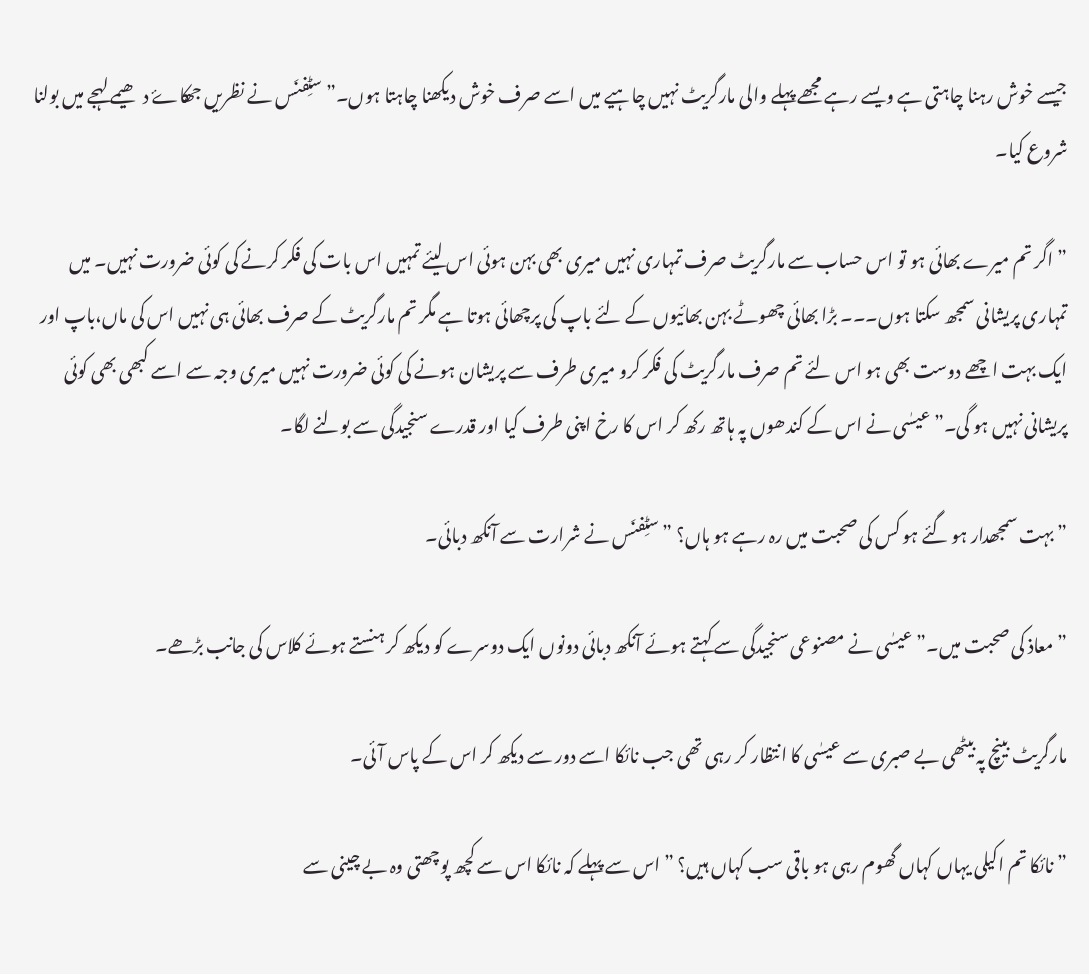جیسے خوش رہنا چاہتی ہے ویسے رہے مجھے پہلے والی مارگریٹ نہیں چاہیے میں اسے صرف خوش دیکھنا چاہتا ہوں۔” سٹِفنَس نے نظریں جھکاۓ دھیمے لہجے میں بولنا شروع کیا۔

” اگر تم میرے بھائی ہو تو اس حساب سے مارگریٹ صرف تمہاری نہیں میری بھی بہن ہوئی اس لیئے تمہیں اس بات کی فکر کرنے کی کوئی ضرورت نہیں۔ میں تمہاری پریشانی سمجھ سکتا ہوں۔۔۔ بڑا بھائی چھوٹے بہن بھائیوں کے لئے باپ کی پرچھائی ہوتا ہے مگر تم مارگریٹ کے صرف بھائی ہی نہیں اس کی ماں،باپ اور ایک بہت اچھے دوست بھی ہو اس لئے تم صرف مارگریٹ کی فکر کرو میری طرف سے پریشان ہونے کی کوئی ضرورت نہیں میری وجہ سے اسے کبھی بھی کوئی پریشانی نہیں ہو گی۔” عیسٰی نے اس کے کندھوں پہ ہاتھ رکھ کر اس کا رخ اپنی طرف کیا اور قدرے سنجیدگی سے بولنے لگا۔

” بہت سمجھدار ہو گئے ہو کس کی صحبت میں رہ رہے ہو ہاں؟ ” سٹِفنَس نے شرارت سے آنکھ دبائی۔

” معاذ کی صحبت میں۔” عیسٰی نے مصنوعی سنجیدگی سے کہتے ہوئے آنکھ دبائی دونوں ایک دوسرے کو دیکھ کر ہنستے ہوئے کلاس کی جانب بڑھے۔

مارگریٹ بینچ پہ بیٹھی بے صبری سے عیسٰی کا انتظار کر رہی تھی جب نائکا اسے دور سے دیکھ کر اس کے پاس آئی۔

” نائکا تم اکیلی یہاں کہاں گھوم رہی ہو باقی سب کہاں ہیں؟ ” اس سے پہلے کہ نائکا اس سے کچھ پوچھتی وہ بے چینی سے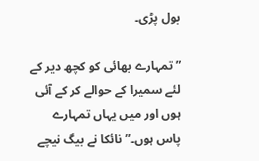بول پڑی۔

” تمہارے بھائی کو کچھ دیر کے لئے سمیرا کے حوالے کر کے آئی ہوں اور میں یہاں تمہارے پاس ہوں۔” نائکا نے بیگ نیچے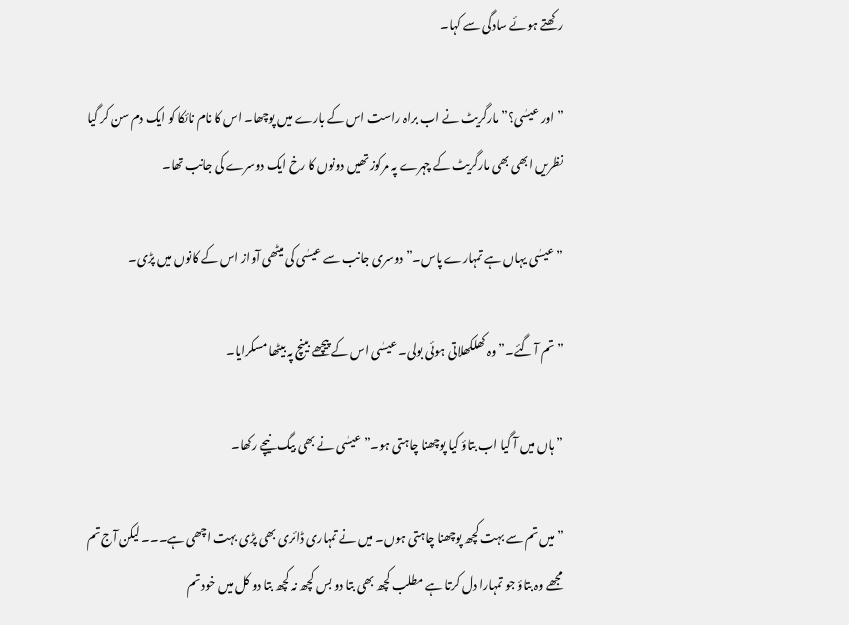رکھتے ہوئے سادگی سے کہا۔

” اور عیسٰی؟” مارگریٹ نے اب براہ راست اس کے بارے میں پوچھا۔ اس کا نام نائکا کو ایک دم سن کر گیا نظریں ابھی بھی مارگریٹ کے چہرے پہ مرکوز تھیں دونوں کا رخ ایک دوسرے کی جانب تھا۔

” عیسٰی یہاں ہے تمہارے پاس۔” دوسری جانب سے عیسٰی کی میٹھی آواز اس کے کانوں میں پڑی۔

” تم آ گئے۔” وہ کھلکھلاتی ہوئی بولی۔ عیسٰی اس کے پیچھے بینچ پہ بیٹھا مسکرایا۔

” ہاں میں آ گیا اب بتاؤ کیا پوچھنا چاہتی ہو۔” عیسٰی نے بھی بیگ نیچے رکھا۔

” میں تم سے بہت کچھ پوچھنا چاہتی ہوں۔ میں نے تمہاری ڈائری بھی پڑی بہت اچھی ہے۔۔۔ لیکن آج تم مجھے وہ بتاؤ جو تمہارا دل کرتا ہے مطلب کچھ بھی بتا دو بس کچھ نہ کچھ بتا دو کل میں خود تم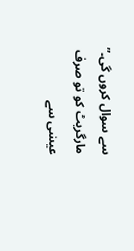سے سوال کروں گی۔” مارگریٹ کو تو صرف عیسٰی سے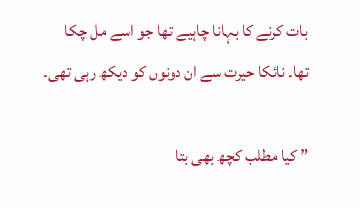بات کرنے کا بہانا چاہیے تھا جو اسے مل چکا تھا۔ نائکا حیرت سے ان دونوں کو دیکھ رہی تھی۔

” کیا مطلب کچھ بھی بتا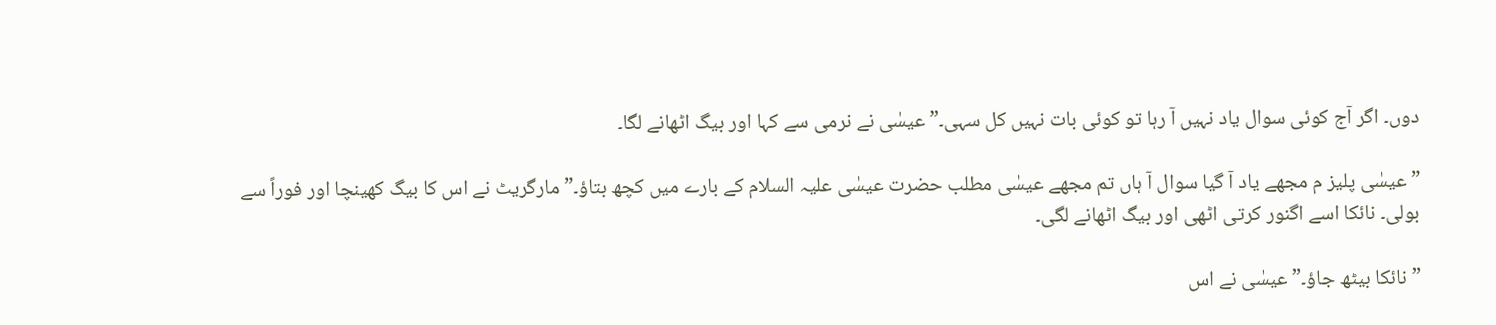دوں۔ اگر آج کوئی سوال یاد نہیں آ رہا تو کوئی بات نہیں کل سہی۔” عیسٰی نے نرمی سے کہا اور بیگ اٹھانے لگا۔

” عیسٰی پلیز م مجھے یاد آ گیا سوال آ ہاں تم مجھے عیسٰی مطلب حضرت عیسٰی علیہ السلام کے بارے میں کچھ بتاؤ۔” مارگریٹ نے اس کا بیگ کھینچا اور فوراً سے بولی۔ نائکا اسے اگنور کرتی اٹھی اور بیگ اٹھانے لگی۔

” نائکا بیٹھ جاؤ۔” عیسٰی نے اس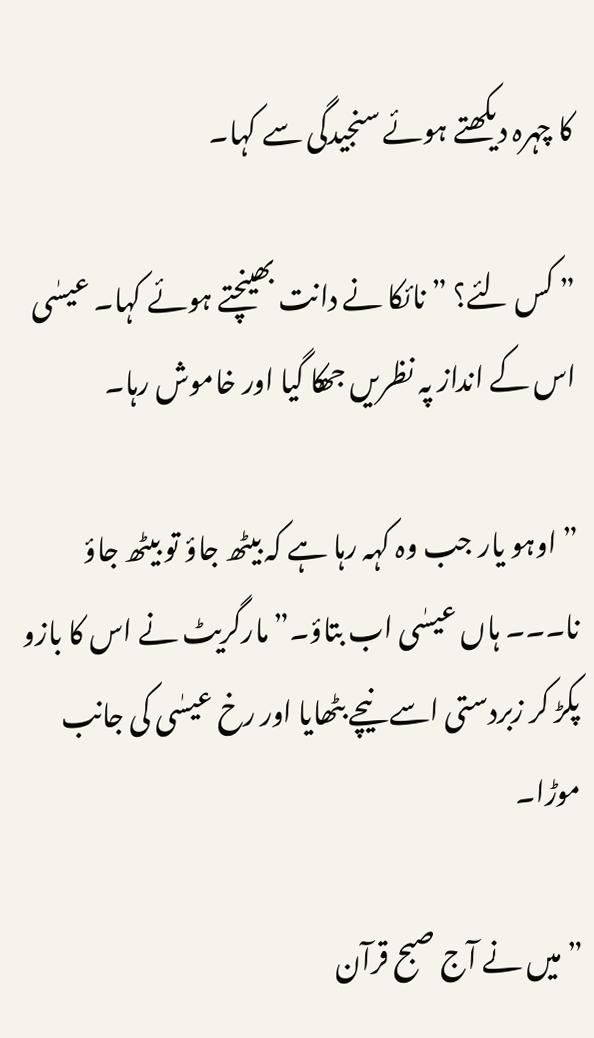کا چہرہ دیکھتے ہوئے سنجیدگی سے کہا۔

” کس لئے؟ ” نائکا نے دانت بھینچتے ہوئے کہا۔ عیسٰی اس کے انداز پہ نظریں جھکا گیا اور خاموش رہا۔

” اوہو یار جب وہ کہہ رہا ہے کہ بیٹھ جاؤ تو بیٹھ جاؤ نا۔۔۔ ہاں عیسٰی اب بتاؤ۔” مارگریٹ نے اس کا بازو پکڑ کر زبردستی اسے نیچے بٹھایا اور رخ عیسٰی کی جانب موڑا۔

” میں نے آج صبح قرآن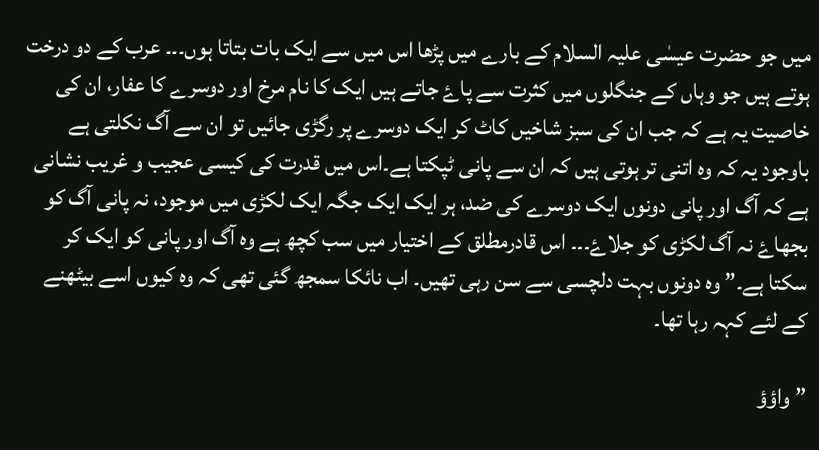میں جو حضرت عیسٰی علیہ السلام کے بارے میں پڑھا اس میں سے ایک بات بتاتا ہوں۔۔۔ عرب کے دو درخت ہوتے ہیں جو وہاں کے جنگلوں میں کثرت سے پاۓ جاتے ہیں ایک کا نام مرخ اور دوسرے کا عفار، ان کی خاصیت یہ ہے کہ جب ان کی سبز شاخیں کاٹ کر ایک دوسرے پر رگڑی جائیں تو ان سے آگ نکلتی ہے باوجود یہ کہ وہ اتنی تر ہوتی ہیں کہ ان سے پانی ٹپکتا ہے۔اس میں قدرت کی کیسی عجیب و غریب نشانی ہے کہ آگ اور پانی دونوں ایک دوسرے کی ضد، ہر ایک ایک جگہ ایک لکڑی میں موجود، نہ پانی آگ کو بجھاۓ نہ آگ لکڑی کو جلاۓ۔۔۔ اس قادرمطلق کے اختیار میں سب کچھ ہے وہ آگ اور پانی کو ایک کر سکتا ہے۔” وہ دونوں بہت دلچسی سے سن رہی تھیں۔ اب نائکا سمجھ گئی تھی کہ وہ کیوں اسے بیٹھنے کے لئے کہہ رہا تھا۔

” واؤؤ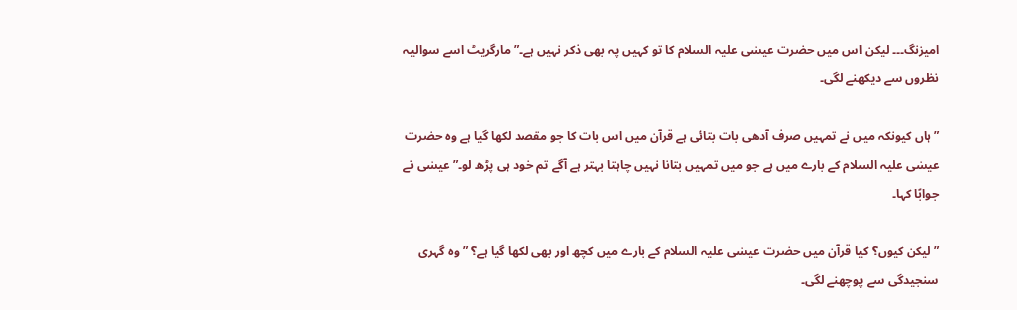امیزنگ۔۔۔ لیکن اس میں حضرت عیسٰی علیہ السلام کا تو کہیں پہ بھی ذکر نہیں ہے۔” مارگریٹ اسے سوالیہ نظروں سے دیکھنے لگی۔

” ہاں کیونکہ میں نے تمہیں صرف آدھی بات بتائی ہے قرآن میں اس بات کا جو مقصد لکھا گیا ہے وہ حضرت عیسٰی علیہ السلام کے بارے میں ہے جو میں تمہیں بتانا نہیں چاہتا بہتر ہے آگے تم خود ہی پڑھ لو۔” عیسٰی نے جوابًا کہا۔

” لیکن کیوں؟ کیا قرآن میں حضرت عیسٰی علیہ السلام کے بارے میں کچھ اور بھی لکھا گیا ہے؟ ” وہ گہری سنجیدگی سے پوچھنے لگی۔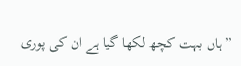” ہاں بہت کچھ لکھا گیا ہے ان کی پوری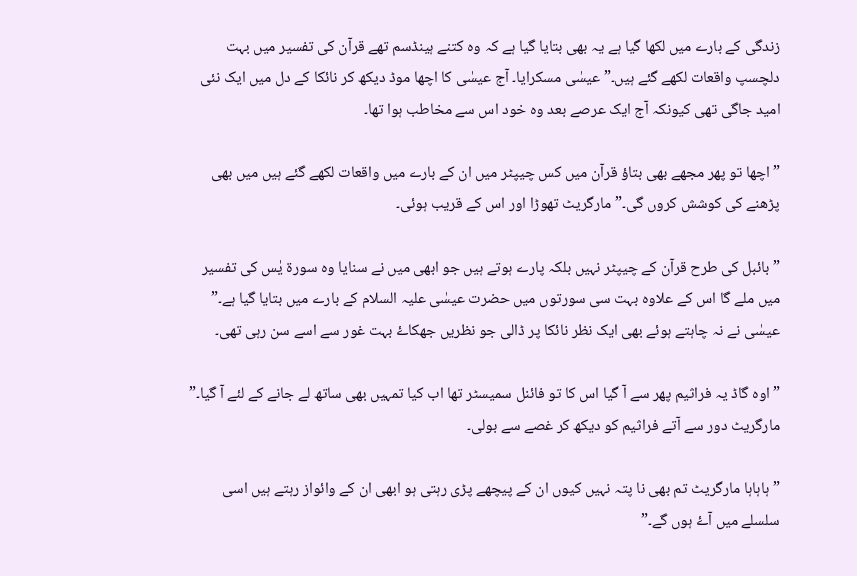زندگی کے بارے میں لکھا گیا ہے یہ بھی بتایا گیا ہے کہ وہ کتنے ہینڈسم تھے قرآن کی تفسیر میں بہت دلچسپ واقعات لکھے گئے ہیں۔” عیسٰی مسکرایا۔ آج عیسٰی کا اچھا موڈ دیکھ کر نائکا کے دل میں ایک نئی امید جاگی تھی کیونکہ آج ایک عرصے بعد وہ خود اس سے مخاطب ہوا تھا۔

”اچھا تو پھر مجھے بھی بتاؤ قرآن میں کس چیپٹر میں ان کے بارے میں واقعات لکھے گئے ہیں میں بھی پڑھنے کی کوشش کروں گی۔” مارگریٹ تھوڑا اور اس کے قریب ہوئی۔

” بائبل کی طرح قرآن کے چیپٹر نہیں بلکہ پارے ہوتے ہیں جو ابھی میں نے سنایا وہ سورۃ یٰس کی تفسیر میں ملے گا اس کے علاوہ بہت سی سورتوں میں حضرت عیسٰی علیہ السلام کے بارے میں بتایا گیا ہے۔” عیسٰی نے نہ چاہتے ہوئے بھی ایک نظر نائکا پر ڈالی جو نظریں جھکاۓ بہت غور سے اسے سن رہی تھی۔

” اوہ گاڈ یہ فراثیم پھر سے آ گیا اس کا تو فائنل سمیسٹر تھا اب کیا تمہیں بھی ساتھ لے جانے کے لئے آ گیا۔” مارگریٹ دور سے آتے فراثیم کو دیکھ کر غصے سے بولی۔

” ہاہاہا مارگریٹ تم بھی نا پتہ نہیں کیوں ان کے پیچھے پڑی رہتی ہو ابھی ان کے وائواز رہتے ہیں اسی سلسلے میں آۓ ہوں گے۔”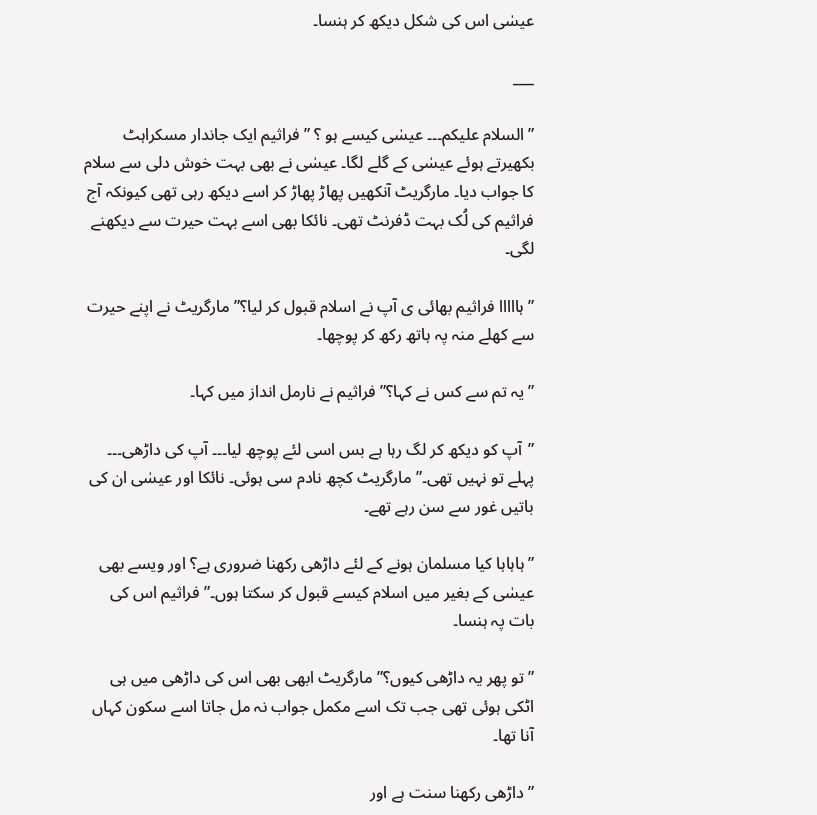عیسٰی اس کی شکل دیکھ کر ہنسا۔

___

” السلام علیکم۔۔۔ عیسٰی کیسے ہو ؟ ” فراثیم ایک جاندار مسکراہٹ بکھیرتے ہوئے عیسٰی کے گلے لگا۔ عیسٰی نے بھی بہت خوش دلی سے سلام کا جواب دیا۔ مارگریٹ آنکھیں پھاڑ پھاڑ کر اسے دیکھ رہی تھی کیونکہ آج فراثیم کی لُک بہت ڈفرنٹ تھی۔ نائکا بھی اسے بہت حیرت سے دیکھنے لگی۔

” ہااااا فراثیم بھائی ی آپ نے اسلام قبول کر لیا؟” مارگریٹ نے اپنے حیرت سے کھلے منہ پہ ہاتھ رکھ کر پوچھا۔

”یہ تم سے کس نے کہا؟” فراثیم نے نارمل انداز میں کہا۔

”آپ کو دیکھ کر لگ رہا ہے بس اسی لئے پوچھ لیا۔۔۔ آپ کی داڑھی۔۔۔ پہلے تو نہیں تھی۔” مارگریٹ کچھ نادم سی ہوئی۔ نائکا اور عیسٰی ان کی باتیں غور سے سن رہے تھے۔

” ہاہاہا کیا مسلمان ہونے کے لئے داڑھی رکھنا ضروری ہے؟ اور ویسے بھی عیسٰی کے بغیر میں اسلام کیسے قبول کر سکتا ہوں۔” فراثیم اس کی بات پہ ہنسا۔

” تو پھر یہ داڑھی کیوں؟” مارگریٹ ابھی بھی اس کی داڑھی میں ہی اٹکی ہوئی تھی جب تک اسے مکمل جواب نہ مل جاتا اسے سکون کہاں آنا تھا۔

”داڑھی رکھنا سنت ہے اور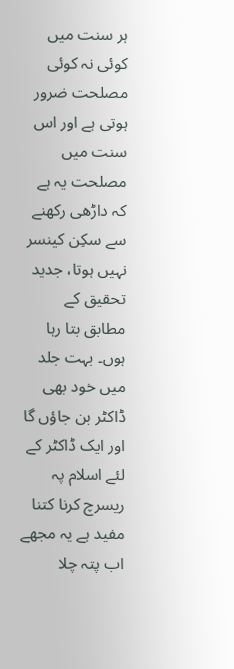ہر سنت میں کوئی نہ کوئی مصلحت ضرور ہوتی ہے اور اس سنت میں مصلحت یہ ہے کہ داڑھی رکھنے سے سکِن کینسر نہیں ہوتا، جدید تحقیق کے مطابق بتا رہا ہوں۔ بہت جلد میں خود بھی ڈاکٹر بن جاؤں گا اور ایک ڈاکٹر کے لئے اسلام پہ ریسرچ کرنا کتنا مفید ہے یہ مجھے اب پتہ چلا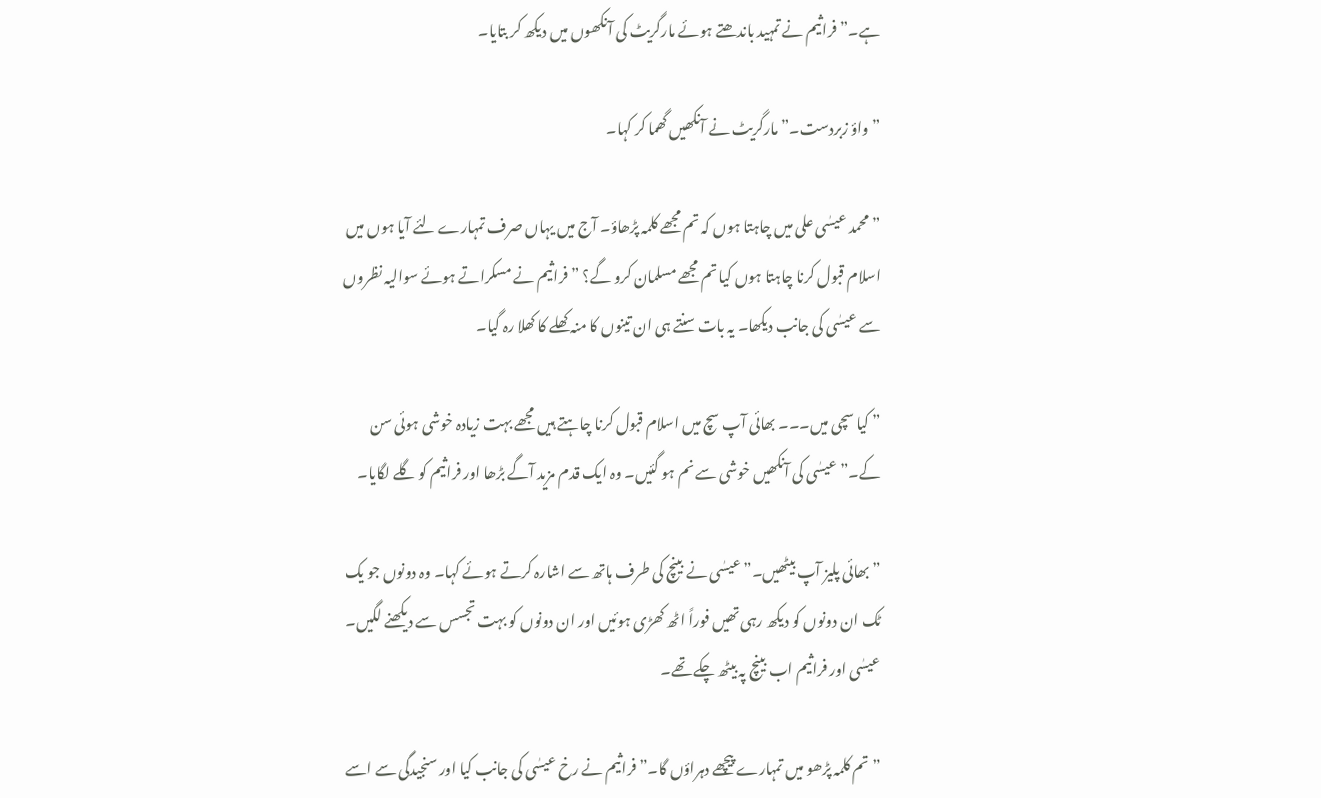ہے۔” فراثیم نے تمہید باندھتے ہوئے مارگریٹ کی آنکھوں میں دیکھ کر بتایا۔

” واؤ زبردست۔” مارگریٹ نے آنکھیں گھما کر کہا۔

” محمد عیسٰی علی میں چاہتا ہوں کہ تم مجھے کلمہ پڑھاؤ۔ آج میں یہاں صرف تمہارے لئے آیا ہوں میں اسلام قبول کرنا چاہتا ہوں کیا تم مجھے مسلمان کرو گے؟ ” فراثیم نے مسکراتے ہوئے سوالیہ نظروں سے عیسٰی کی جانب دیکھا۔ یہ بات سنتے ہی ان تینوں کا منہ کھلے کا کھلا رہ گیا۔

” کیا سچی میں۔۔۔ بھائی آپ سچ میں اسلام قبول کرنا چاہتے ہیں مجھے بہت زیادہ خوشی ہوئی سن کے۔” عیسٰی کی آنکھیں خوشی سے نم ہو گئیں۔ وہ ایک قدم مزید آگے بڑھا اور فراثیم کو گلے لگایا۔

” بھائی پلیز آپ بیٹھیں۔” عیسٰی نے بینچ کی طرف ہاتھ سے اشارہ کرتے ہوئے کہا۔ وہ دونوں جو یک ٹک ان دونوں کو دیکھ رہی تھیں فوراً اٹھ کھڑی ہوئیں اور ان دونوں کو بہت تجسس سے دیکھنے لگیں۔ عیسٰی اور فراثیم اب بینچ پہ بیٹھ چکے تھے۔

” تم کلمہ پڑھو میں تمہارے پیچھے دہراؤں گا۔” فراثیم نے رخ عیسٰی کی جانب کیا اور سنجیدگی سے اسے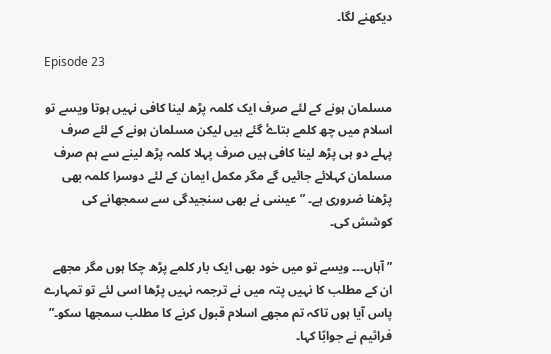دیکھنے لگا۔

Episode 23

مسلمان ہونے کے لئے صرف ایک کلمہ پڑھ لینا کافی نہیں ہوتا ویسے تو اسلام میں چھ کلمے بتاۓ گئے ہیں لیکن مسلمان ہونے کے لئے صرف پہلے دو ہی پڑھ لینا کافی ہیں صرف پہلا کلمہ پڑھ لینے سے ہم صرف مسلمان کہلائے جائیں گے مگر مکمل ایمان کے لئے دوسرا کلمہ بھی پڑھنا ضروری ہے۔ ” عیسٰی نے بھی سنجیدگی سے سمجھانے کی کوشش کی۔

” آہاں۔۔۔ ویسے تو میں خود بھی ایک بار کلمے پڑھ چکا ہوں مگر مجھے ان کے مطلب کا نہیں پتہ میں نے ترجمہ نہیں پڑھا اسی لئے تو تمہارے پاس آیا ہوں تاکہ تم مجھے اسلام قبول کرنے کا مطلب سمجھا سکو۔” فراثیم نے جوابًا کہا۔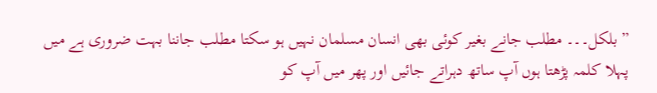” بلکل۔۔۔ مطلب جانے بغیر کوئی بھی انسان مسلمان نہیں ہو سکتا مطلب جاننا بہت ضروری ہے میں پہلا کلمہ پڑھتا ہوں آپ ساتھ دہراتے جائیں اور پھر میں آپ کو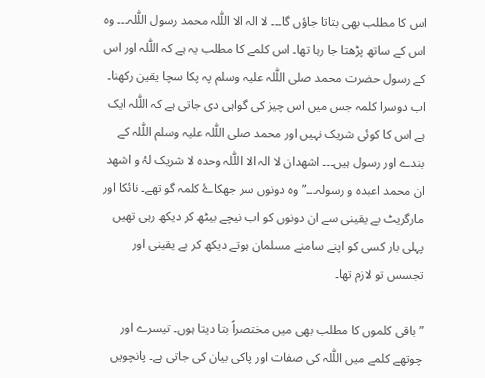اس کا مطلب بھی بتاتا جاؤں گا۔۔۔ لا الہ الا اللّٰلہ محمد رسول اللّٰلہ۔۔۔ وہ اس کے ساتھ پڑھتا جا رہا تھا۔ اس کلمے کا مطلب یہ ہے کہ اللّٰلہ اور اس کے رسول حضرت محمد صلی اللّٰلہ علیہ وسلم پہ پکا سچا یقین رکھنا۔ اب دوسرا کلمہ جس میں اس چیز کی گواہی دی جاتی ہے کہ اللّٰلہ ایک ہے اس کا کوئی شریک نہیں اور محمد صلی اللّٰلہ علیہ وسلم اللّٰلہ کے بندے اور رسول ہیں۔۔۔ اشھدان لا الہ الا اللّٰلہ وحدہ لا شریک لہُ و اشھد ان محمد اعبدہ و رسولہ۔۔۔” وہ دونوں سر جھکاۓ کلمہ گو تھے۔ نائکا اور مارگریٹ بے یقینی سے ان دونوں کو اب نیچے بیٹھ کر دیکھ رہی تھیں پہلی بار کسی کو اپنے سامنے مسلمان ہوتے دیکھ کر بے یقینی اور تجسس تو لازم تھا۔

” باقی کلموں کا مطلب بھی میں مختصراً بتا دیتا ہوں۔ تیسرے اور چوتھے کلمے میں اللّٰلہ کی صفات اور پاکی بیان کی جاتی ہے۔ پانچویں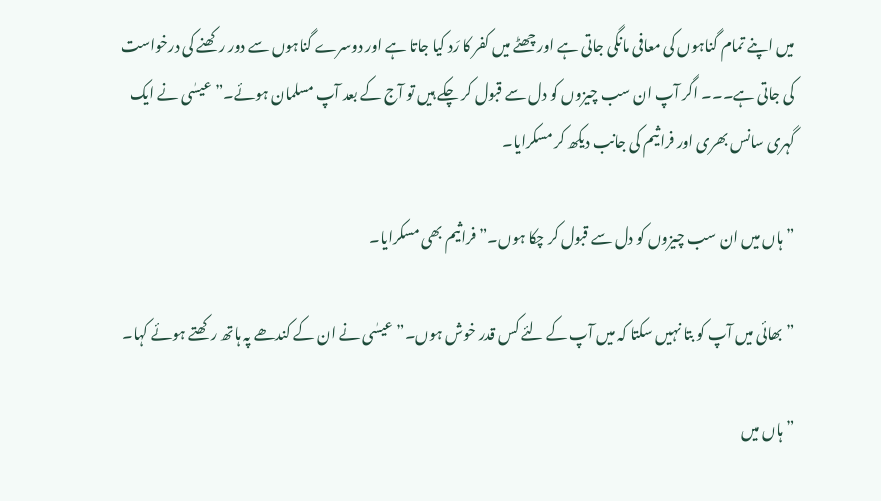میں اپنے تمام گناہوں کی معافی مانگی جاتی ہے اور چھٹے میں کفر کا رَد کیا جاتا ہے اور دوسرے گناہوں سے دور رکھنے کی درخواست کی جاتی ہے۔۔۔ اگر آپ ان سب چیزوں کو دل سے قبول کر چکے ہیں تو آج کے بعد آپ مسلمان ہوئے۔” عیسٰی نے ایک گہری سانس بھری اور فراثیم کی جانب دیکھ کر مسکرایا۔

” ہاں میں ان سب چیزوں کو دل سے قبول کر چکا ہوں۔” فراثیم بھی مسکرایا۔

” بھائی میں آپ کو بتا نہیں سکتا کہ میں آپ کے لئے کس قدر خوش ہوں۔” عیسٰی نے ان کے کندھے پہ ہاتھ رکھتے ہوئے کہا۔

” ہاں میں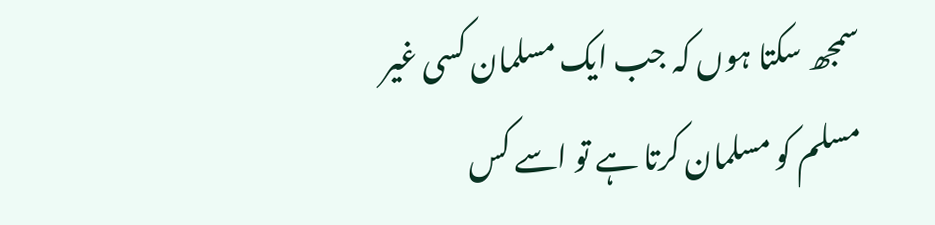سمجھ سکتا ہوں کہ جب ایک مسلمان کسی غیر مسلم کو مسلمان کرتا ہے تو اسے کس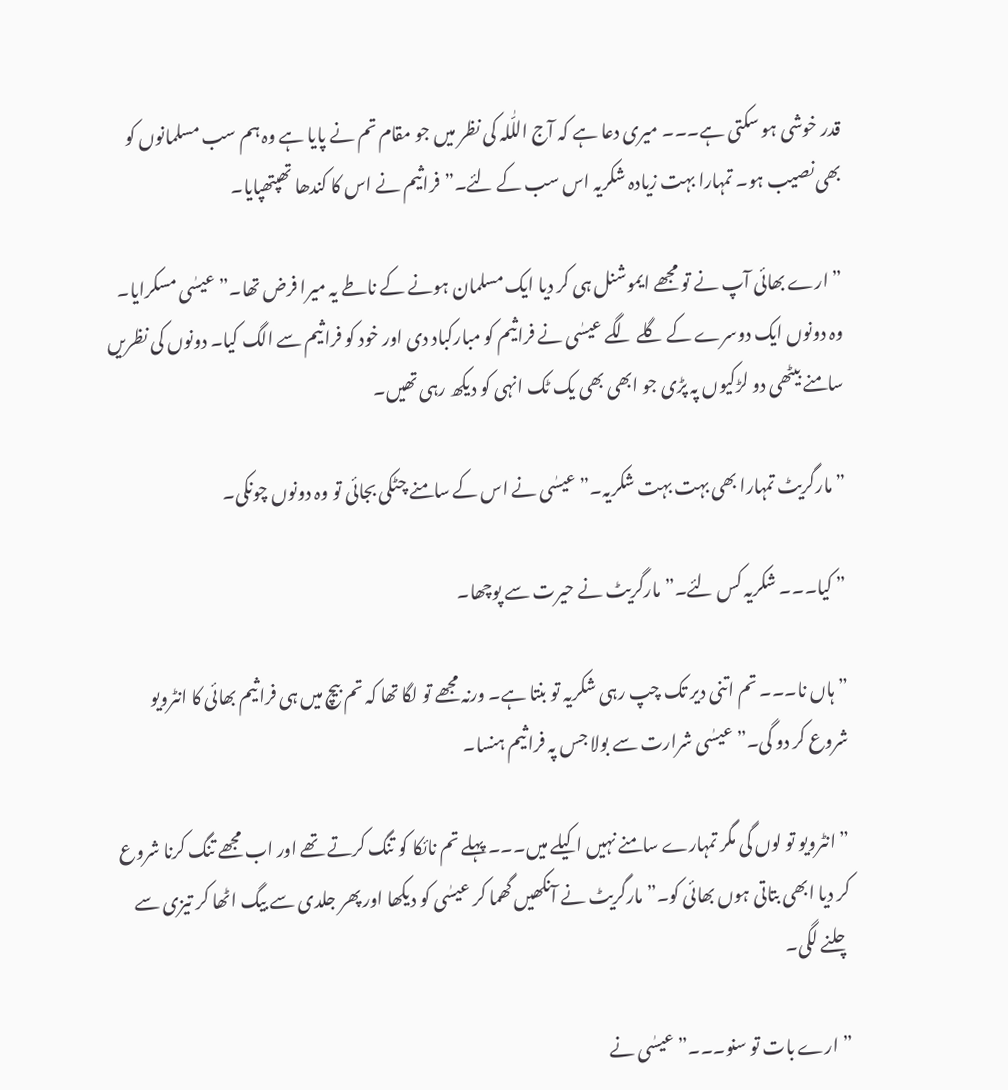قدر خوشی ہو سکتی ہے۔۔۔ میری دعا ہے کہ آج اللّٰلہ کی نظر میں جو مقام تم نے پایا ہے وہ ہم سب مسلمانوں کو بھی نصیب ہو۔ تمہارا بہت زیادہ شکریہ اس سب کے لئے۔” فراثیم نے اس کا کندھا تھپتھپایا۔

” ارے بھائی آپ نے تو مجھے ایموشنل ہی کر دیا ایک مسلمان ہونے کے ناطے یہ میرا فرض تھا۔” عیسٰی مسکرایا۔ وہ دونوں ایک دوسرے کے گلے لگے عیسٰی نے فراثیم کو مبارکباد دی اور خود کو فراثیم سے الگ کیا۔ دونوں کی نظریں سامنے بیٹھی دو لڑکیوں پہ پڑی جو ابھی بھی یک ٹک انہی کو دیکھ رہی تھیں۔

” مارگریٹ تمہارا بھی بہت بہت شکریہ۔” عیسٰی نے اس کے سامنے چٹکی بجائی تو وہ دونوں چونکی۔

” کیا۔۔۔ شکریہ کس لئے۔” مارگریٹ نے حیرت سے پوچھا۔

” ہاں نا۔۔۔ تم اتنی دیر تک چپ رہی شکریہ تو بنتا ہے۔ ورنہ مجھے تو لگا تھا کہ تم بیچ میں ہی فراثیم بھائی کا انٹرویو شروع کر دو گی۔” عیسٰی شرارت سے بولا جس پہ فراثیم ہنسا۔

” انٹرویو تو لوں گی مگر تمہارے سامنے نہیں اکیلے میں۔۔۔ پہلے تم نائکا کو تنگ کرتے تھے اور اب مجھے تنگ کرنا شروع کر دیا ابھی بتاتی ہوں بھائی کو۔” مارگریٹ نے آنکھیں گھما کر عیسٰی کو دیکھا اور پھر جلدی سے بیگ اٹھا کر تیزی سے چلنے لگی۔

” ارے بات تو سنو۔۔۔” عیسٰی نے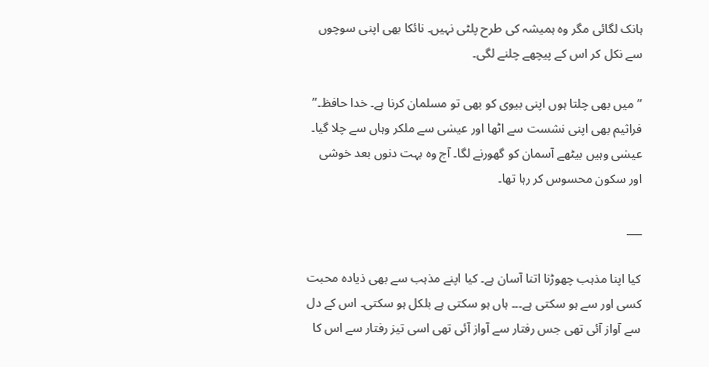ہانک لگائی مگر وہ ہمیشہ کی طرح پلٹی نہیں۔ نائکا بھی اپنی سوچوں سے نکل کر اس کے پیچھے چلنے لگی۔

” میں بھی چلتا ہوں اپنی بیوی کو بھی تو مسلمان کرنا ہے۔ خدا حافظ۔” فراثیم بھی اپنی نشست سے اٹھا اور عیسٰی سے ملکر وہاں سے چلا گیا۔ عیسٰی وہیں بیٹھے آسمان کو گھورنے لگا۔ آج وہ بہت دنوں بعد خوشی اور سکون محسوس کر رہا تھا۔

___

کیا اپنا مذہب چھوڑنا اتنا آسان ہے۔ کیا اپنے مذہب سے بھی ذیادہ محبت کسی اور سے ہو سکتی ہے۔۔۔ ہاں ہو سکتی ہے بلکل ہو سکتی۔ اس کے دل سے آواز آئی تھی جس رفتار سے آواز آئی تھی اسی تیز رفتار سے اس کا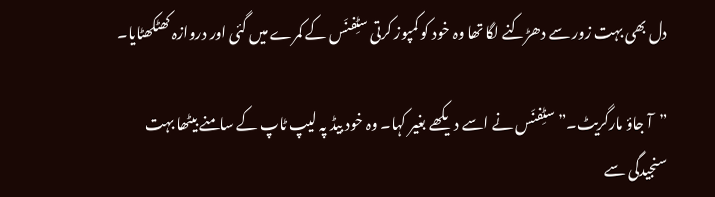دل بھی بہت زور سے دھڑکنے لگا تھا وہ خود کو کمپوز کرتی سٹِفنَس کے کمرے میں گئی اور دروازہ کھٹکھٹایا۔

”آ جاؤ مارگریٹ۔” سٹِفنَس نے اسے دیکھے بغیر کہا۔ وہ خود بیڈ پہ لیپ ٹاپ کے سامنے بیٹھا بہت سنجیدگی سے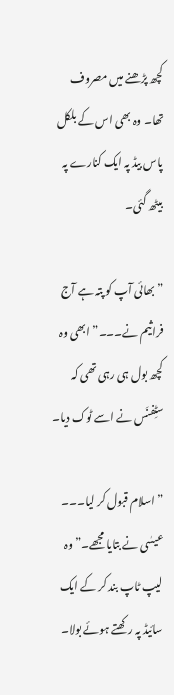کچھ پڑھنے میں مصروف تھا۔ وہ بھی اس کے بلکل پاس بیڈ پہ ایک کنارے پہ بیٹھ گئی۔

” بھائی آپ کو پتہ ہے آج فراثیم نے۔۔۔” ابھی وہ کچھ بول ہی رہی تھی کہ سٹِفنَس نے اسے ٹوک دیا۔

” اسلام قبول کر لیا۔۔۔ عیسٰی نے بتایا مجھے۔” وہ لیپ ٹاپ بند کر کے ایک سائیڈ پہ رکھتے ہوئے بولا۔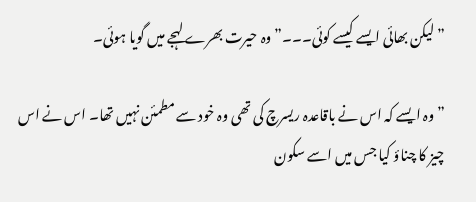” لیکن بھائی ایسے کیسے کوئی۔۔۔” وہ حیرت بھرے لہجے میں گویا ہوئی۔

” وہ ایسے کہ اس نے باقاعدہ ریسرچ کی تھی وہ خود سے مطمئن نہیں تھا۔ اس نے اس چیز کا چناؤ کیا جس میں اسے سکون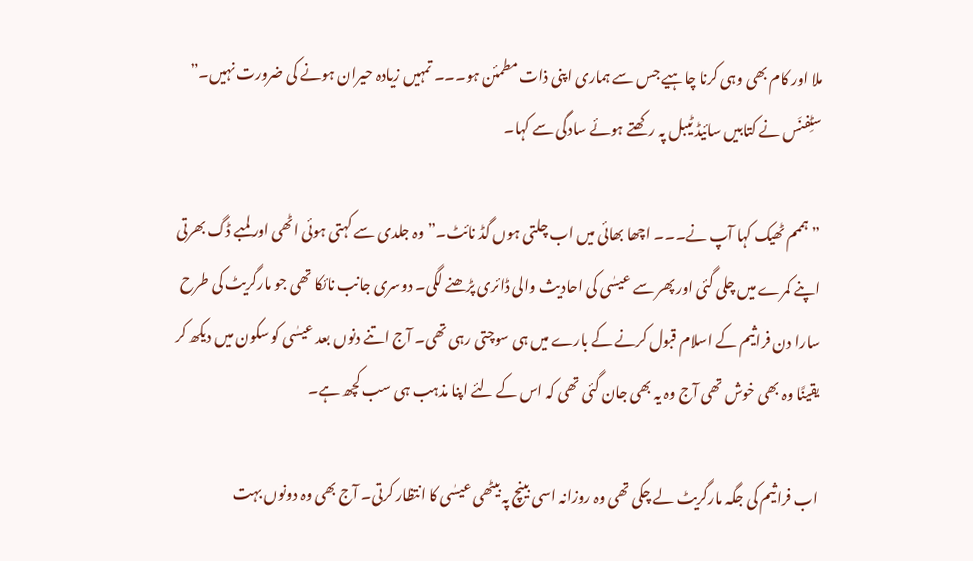ملا اور کام بھی وہی کرنا چاہیے جس سے ہماری اپنی ذات مطمئن ہو۔۔۔ تمہیں زیادہ حیران ہونے کی ضرورت نہیں۔” سٹِفنَس نے کتابیں سائیڈ ٹیبل پہ رکھتے ہوئے سادگی سے کہا۔

” ہممم ٹھیک کہا آپ نے۔۔۔ اچھا بھائی میں اب چلتی ہوں گڈ نائٹ۔” وہ جلدی سے کہتی ہوئی اٹھی اور لمبے ڈگ بھرتی اپنے کمرے میں چلی گئی اور پھر سے عیسٰی کی احادیث والی ڈائری پڑھنے لگی۔ دوسری جانب نائکا تھی جو مارگریٹ کی طرح سارا دن فراثیم کے اسلام قبول کرنے کے بارے میں ہی سوچتی رہی تھی۔ آج اتنے دنوں بعد عیسٰی کو سکون میں دیکھ کر یقینًا وہ بھی خوش تھی آج وہ یہ بھی جان گئی تھی کہ اس کے لئے اپنا مذہب ہی سب کچھ ہے۔

اب فراثیم کی جگہ مارگریٹ لے چکی تھی وہ روزانہ اسی بینچ پہ بیٹھی عیسٰی کا انتظار کرتی۔ آج بھی وہ دونوں بہت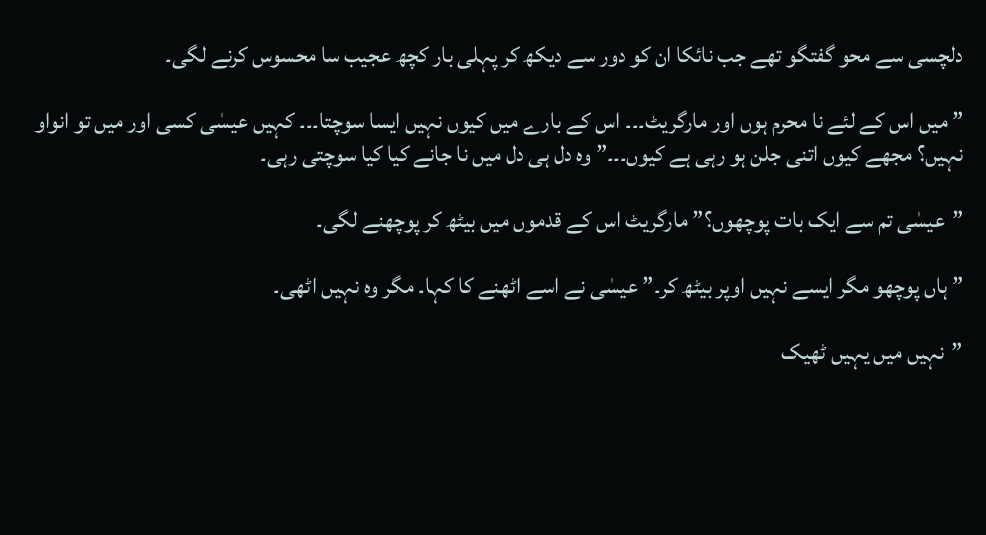دلچسی سے محو گفتگو تھے جب نائکا ان کو دور سے دیکھ کر پہلی بار کچھ عجیب سا محسوس کرنے لگی۔

” میں اس کے لئے نا محرم ہوں اور مارگریٹ۔۔۔ اس کے بارے میں کیوں نہیں ایسا سوچتا۔۔۔ کہیں عیسٰی کسی اور میں تو انواو نہیں؟ مجھے کیوں اتنی جلن ہو رہی ہے کیوں۔۔۔” وہ دل ہی دل میں نا جانے کیا کیا سوچتی رہی۔

”عیسٰی تم سے ایک بات پوچھوں؟” مارگریٹ اس کے قدموں میں بیٹھ کر پوچھنے لگی۔

” ہاں پوچھو مگر ایسے نہیں اوپر بیٹھ کر۔” عیسٰی نے اسے اٹھنے کا کہا۔ مگر وہ نہیں اٹھی۔

”نہیں میں یہیں ٹھیک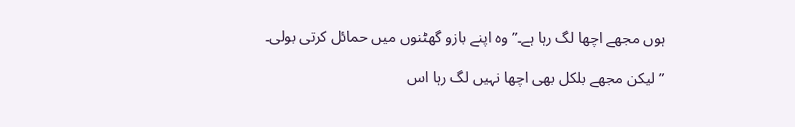ہوں مجھے اچھا لگ رہا ہے۔” وہ اپنے بازو گھٹنوں میں حمائل کرتی بولی۔

” لیکن مجھے بلکل بھی اچھا نہیں لگ رہا اس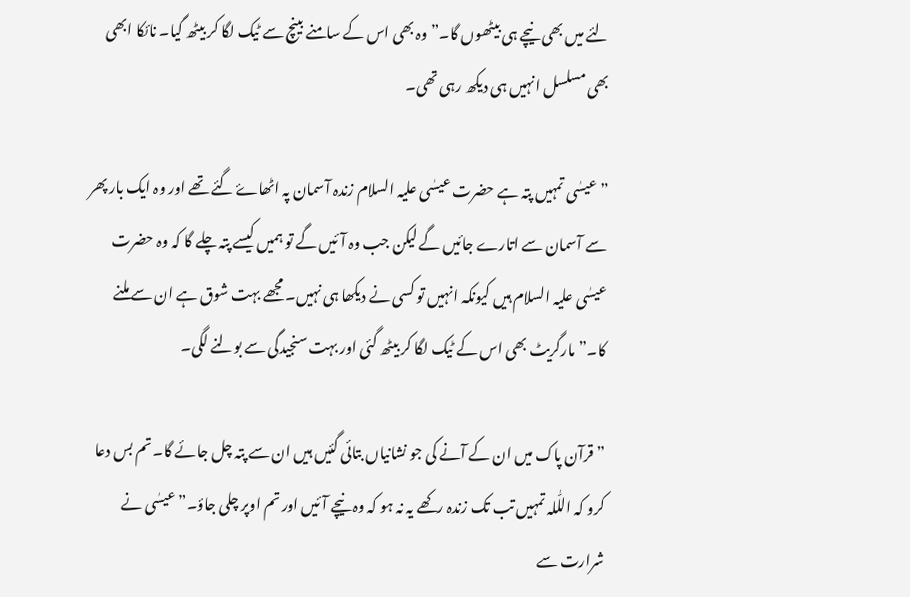لئے میں بھی نیچے ہی بیٹھوں گا۔” وہ بھی اس کے سامنے بینچ سے ٹیک لگا کر بیٹھ گیا۔ نائکا ابھی بھی مسلسل انہیں ہی دیکھ رہی تھی۔

” عیسٰی تمہیں پتہ ہے حضرت عیسٰی علیہ السلام زندہ آسمان پہ اٹھاۓ گئے تھے اور وہ ایک بار پھر سے آسمان سے اتارے جائیں گے لیکن جب وہ آئیں گے تو ہمیں کیسے پتہ چلے گا کہ وہ حضرت عیسٰی علیہ السلام ہیں کیونکہ انہیں تو کسی نے دیکھا ہی نہیں۔ مجھے بہت شوق ہے ان سے ملنے کا۔” مارگریٹ بھی اس کے ٹیک لگا کر بیٹھ گئی اور بہت سنجیدگی سے بولنے لگی۔

” قرآن پاک میں ان کے آنے کی جو نشانیاں بتائی گئیں ہیں ان سے پتہ چل جائے گا۔ تم بس دعا کرو کہ اللّٰلہ تمہیں تب تک زندہ رکھے یہ نہ ہو کہ وہ نیچے آئیں اور تم اوپر چلی جاؤ۔” عیسٰی نے شرارت سے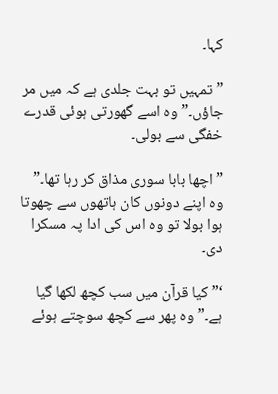کہا۔

” تمہیں تو بہت جلدی ہے کہ میں مر جاؤں۔” وہ اسے گھورتی ہوئی قدرے خفگی سے بولی۔

” اچھا بابا سوری مذاق کر رہا تھا۔” وہ اپنے دونوں کان ہاتھوں سے چھوتا ہوا بولا تو وہ اس کی ادا پہ مسکرا دی۔

‘” کیا قرآن میں سب کچھ لکھا گیا ہے۔” وہ پھر سے کچھ سوچتے ہوئے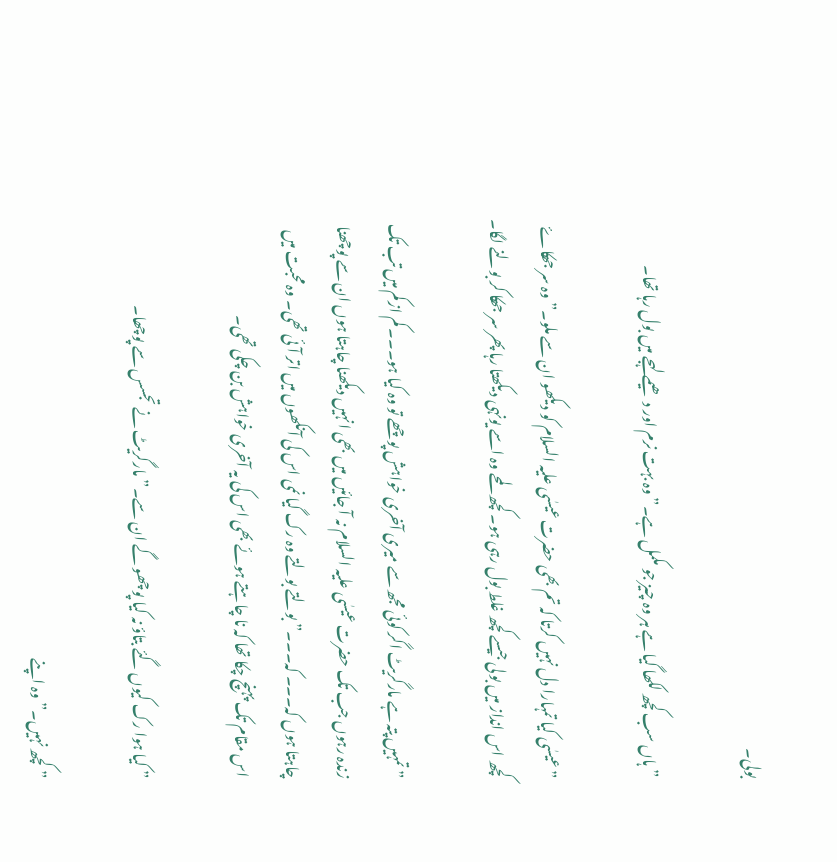بولی۔

” ہاں سب کچھ لکھا گیا ہے ہر وہ چیز جو مکمل ہے۔” وہ بہت نرم اور دھیمے لہجے میں بول رہا تھا۔

”عیسٰی کیا تمہارا دل نہیں کرتا کہ تم بھی حضرت عیسٰی علیہ السلام کو دیکھو ان سے ملو۔” وہ سر جھکاۓ کچھ اس انداز میں بولی جیسے کچھ غلط بول رہی ہو۔ کچھ لمحے وہ اسے یونہی دیکھتا رہا پھر سر جھکا کر بولنے لگا۔

” تمہیں پتہ ہے مارگریٹ اگر کوئی مجھ سے میری آخری خواہش پوچھے تو وہ کیا ہو۔۔۔ کم ازکم میں تب تک زندہ رہوں جب تک حضرت عیسٰی علیہ السلام نہ آ جائیں میں بھی انہیں دیکھنا چاہتا ہوں ان سے پوچھنا چاہتا ہوں کہ۔۔۔ کہ۔۔۔” بولتے بولتے وہ رک گیا نمی اس کی آنکھوں میں اتر آئی تھی۔ وہ محبت میں اس مقام تک پہنچ چکا تھا کہ نا چاہتے ہوئے بھی اس کی یہ آخری خواہش بن چکی تھی۔

” کیا ہوا رک کیوں گئے بتاؤ نہ کیا پوچھو گے ان سے۔” مارگریٹ نے تجسس سے پوچھا۔

” کچھ نہیں۔” وہ اپنے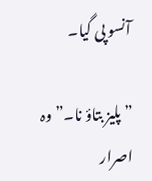آنسو پی گیا۔

” پلیز بتاؤ نا۔” وہ اصرار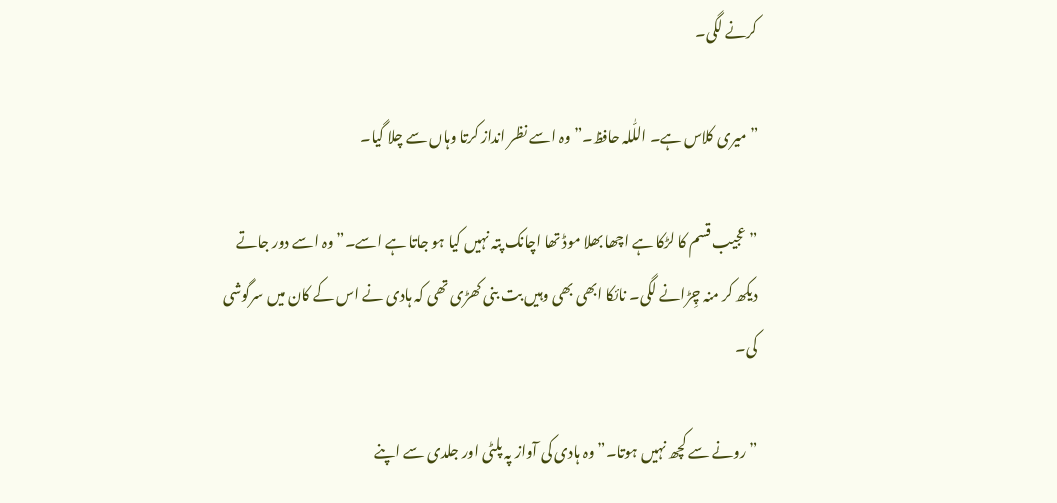کرنے لگی۔

” میری کلاس ہے۔ اللّٰلہ حافظ۔” وہ اسے نظر انداز کرتا وہاں سے چلا گیا۔

” عجیب قسم کا لڑکا ہے اچھا بھلا موڈ تھا اچانک پتہ نہیں کیا ہو جاتا ہے اسے۔” وہ اسے دور جاتے دیکھ کر منہ چِڑانے لگی۔ نائکا ابھی بھی وہیں بت بنی کھڑی تھی کہ ہادی نے اس کے کان میں سرگوشی کی۔

” رونے سے کچھ نہیں ہوتا۔” وہ ہادی کی آواز پہ پلٹی اور جلدی سے اپنے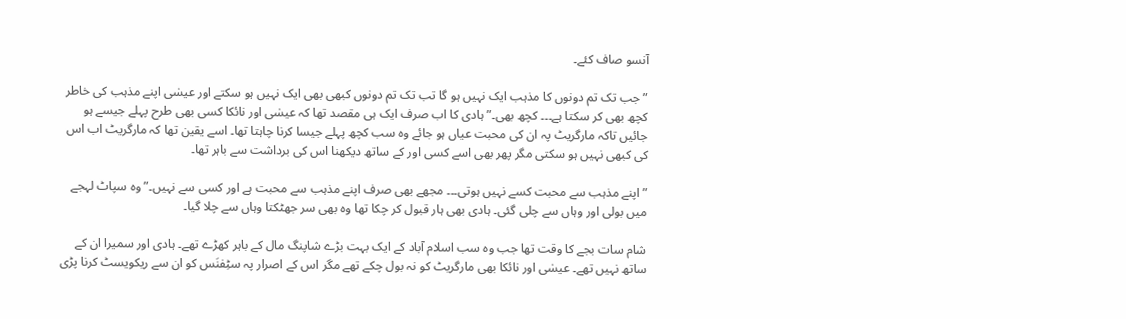آنسو صاف کئے۔

” جب تک تم دونوں کا مذہب ایک نہیں ہو گا تب تک تم دونوں کبھی بھی ایک نہیں ہو سکتے اور عیسٰی اپنے مذہب کی خاطر کچھ بھی کر سکتا ہے۔۔۔ کچھ بھی۔” ہادی کا اب صرف ایک ہی مقصد تھا کہ عیسٰی اور نائکا کسی بھی طرح پہلے جیسے ہو جائیں تاکہ مارگریٹ پہ ان کی محبت عیاں ہو جائے وہ سب کچھ پہلے جیسا کرنا چاہتا تھا۔ اسے یقین تھا کہ مارگریٹ اب اس کی کبھی نہیں ہو سکتی مگر پھر بھی اسے کسی اور کے ساتھ دیکھنا اس کی برداشت سے باہر تھا۔

” اپنے مذہب سے محبت کسے نہیں ہوتی۔۔۔ مجھے بھی صرف اپنے مذہب سے محبت ہے اور کسی سے نہیں۔” وہ سپاٹ لہجے میں بولی اور وہاں سے چلی گئی۔ ہادی بھی ہار قبول کر چکا تھا وہ بھی سر جھٹکتا وہاں سے چلا گیا۔

شام سات بجے کا وقت تھا جب وہ سب اسلام آباد کے ایک بہت بڑے شاپنگ مال کے باہر کھڑے تھے۔ ہادی اور سمیرا ان کے ساتھ نہیں تھے۔ عیسٰی اور نائکا بھی مارگریٹ کو نہ بول چکے تھے مگر اس کے اصرار پہ سٹِفنَس کو ان سے ریکویسٹ کرنا پڑی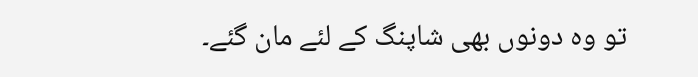تو وہ دونوں بھی شاپنگ کے لئے مان گئے۔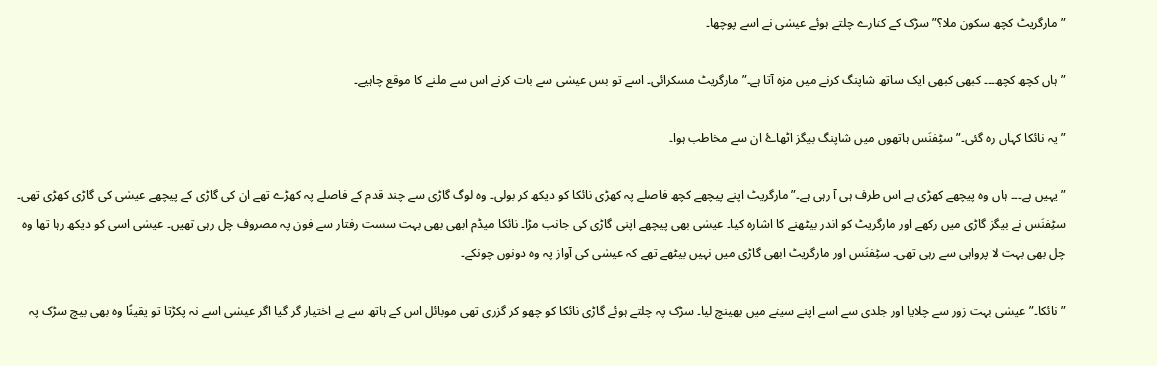”مارگریٹ کچھ سکون ملا؟” سڑک کے کنارے چلتے ہوئے عیسٰی نے اسے پوچھا۔

” ہاں کچھ کچھ۔۔۔ کبھی کبھی ایک ساتھ شاپنگ کرنے میں مزہ آتا ہے۔” مارگریٹ مسکرائی۔ اسے تو بس عیسٰی سے بات کرنے اس سے ملنے کا موقع چاہیے۔

” یہ نائکا کہاں رہ گئی۔” سٹِفنَس ہاتھوں میں شاپنگ بیگز اٹھاۓ ان سے مخاطب ہوا۔

” یہیں ہے۔۔۔ ہاں وہ پیچھے کھڑی ہے اس طرف ہی آ رہی ہے۔” مارگریٹ اپنے پیچھے کچھ فاصلے پہ کھڑی نائکا کو دیکھ کر بولی۔ وہ لوگ گاڑی سے چند قدم کے فاصلے پہ کھڑے تھے ان کی گاڑی کے پیچھے عیسٰی کی گاڑی کھڑی تھی۔ سٹِفنَس نے بیگز گاڑی میں رکھے اور مارگریٹ کو اندر بیٹھنے کا اشارہ کیا۔ عیسٰی بھی پیچھے اپنی گاڑی کی جانب مڑا۔ نائکا میڈم ابھی بھی بہت سست رفتار سے فون پہ مصروف چل رہی تھیں۔ عیسٰی اسی کو دیکھ رہا تھا وہ چل بھی بہت لا پرواہی سے رہی تھی۔ سٹِفنَس اور مارگریٹ ابھی گاڑی میں نہیں بیٹھے تھے کہ عیسٰی کی آواز پہ وہ دونوں چونکے۔

” نائکا۔” عیسٰی بہت زور سے چلایا اور جلدی سے اسے اپنے سینے میں بھینچ لیا۔ سڑک پہ چلتے ہوئے گاڑی نائکا کو چھو کر گزری تھی موبائل اس کے ہاتھ سے بے اختیار گر گیا اگر عیسٰی اسے نہ پکڑتا تو یقینًا وہ بھی بیچ سڑک پہ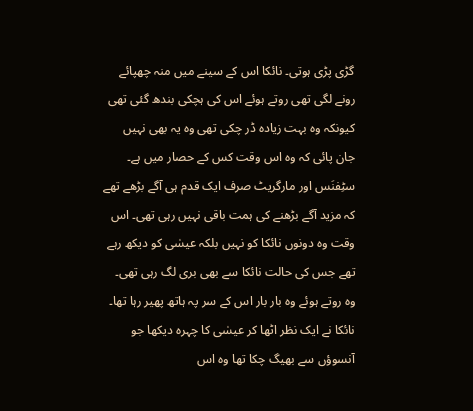گڑی پڑی ہوتی۔ نائکا اس کے سینے میں منہ چھپائے رونے لگی تھی روتے ہوئے اس کی ہچکی بندھ گئی تھی کیونکہ وہ بہت زیادہ ڈر چکی تھی وہ یہ بھی نہیں جان پائی کہ وہ اس وقت کس کے حصار میں ہے۔ سٹِفنَس اور مارگریٹ صرف ایک قدم ہی آگے بڑھے تھے کہ مزید آگے بڑھنے کی ہمت باقی نہیں رہی تھی۔ اس وقت وہ دونوں نائکا کو نہیں بلکہ عیسٰی کو دیکھ رہے تھے جس کی حالت نائکا سے بھی بری لگ رہی تھی۔ وہ روتے ہوئے وہ بار بار اس کے سر پہ ہاتھ پھیر رہا تھا۔ نائکا نے ایک نظر اٹھا کر عیسٰی کا چہرہ دیکھا جو آنسوؤں سے بھیگ چکا تھا وہ اس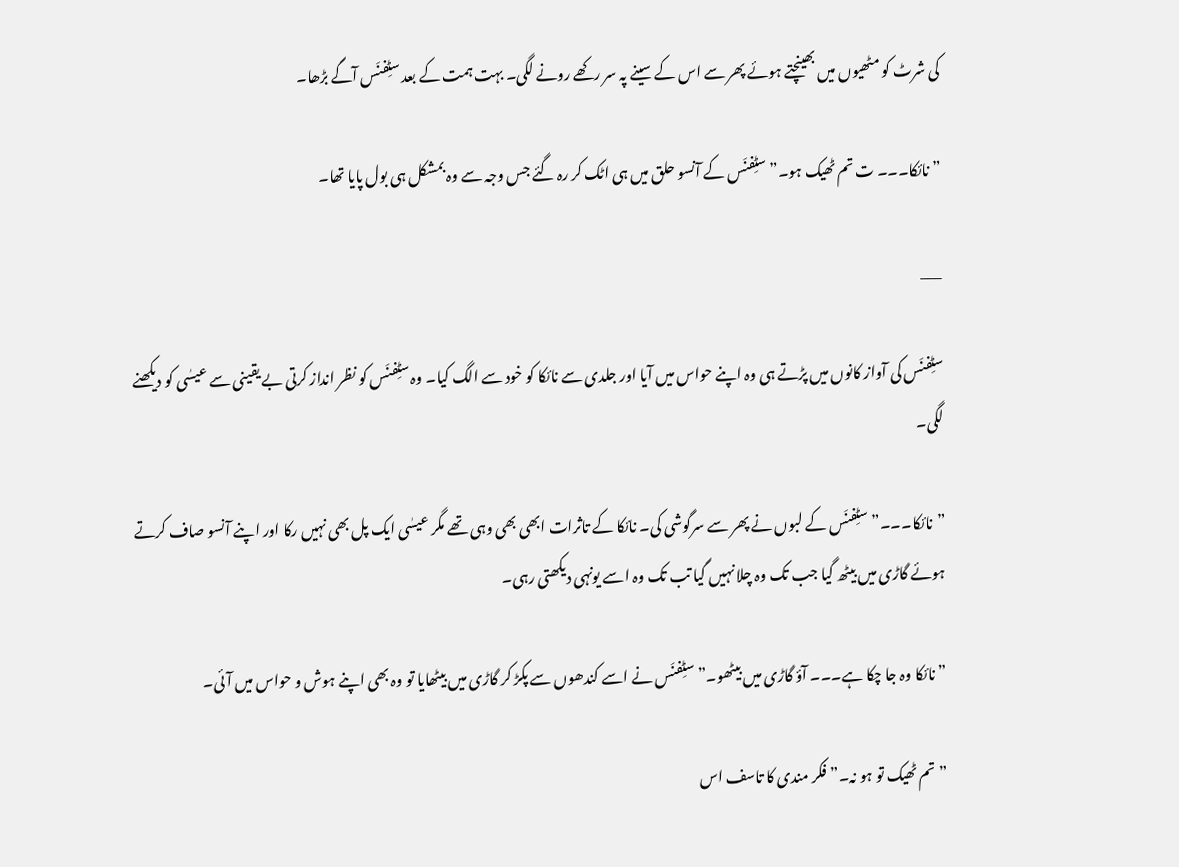کی شرٹ کو مٹھیوں میں بھینچتے ہوئے پھر سے اس کے سینے پہ سر رکھے رونے لگی۔ بہت ہمت کے بعد سٹِفنَس آگے بڑھا۔

” نائکا۔۔۔ ت تم ٹھیک ہو۔” سٹِفنَس کے آنسو حلق میں ہی اٹک کر رہ گئے جس وجہ سے وہ بمشکل ہی بول پایا تھا۔

___

سٹِفنَس کی آواز کانوں میں پڑتے ہی وہ اپنے حواس میں آیا اور جلدی سے نائکا کو خود سے الگ کیا۔ وہ سٹِفنَس کو نظر انداز کرتی بے یقینی سے عیسٰی کو دیکھنے لگی۔

”نائکا۔۔۔” سٹِفنَس کے لبوں نے پھر سے سرگوشی کی۔ نائکا کے تاثرات ابھی بھی وہی تھے مگر عیسٰی ایک پل بھی نہیں رکا اور اپنے آنسو صاف کرتے ہوئے گاڑی میں بیٹھ گیا جب تک وہ چلا نہیں گیا تب تک وہ اسے یونہی دیکھتی رہی۔

” نائکا وہ جا چکا ہے۔۔۔ آؤ گاڑی میں بیٹھو۔” سٹِفنَس نے اسے کندھوں سے پکڑ کر گاڑی میں بیٹھایا تو وہ بھی اپنے ہوش و حواس میں آئی۔

” تم ٹھیک تو ہو نہ۔” فکر مندی کا تاسف اس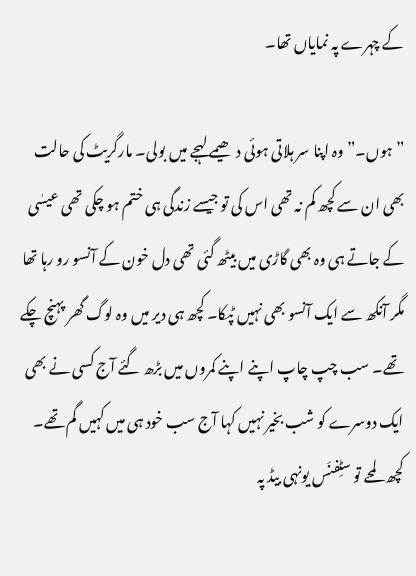کے چہرے پہ نمایاں تھا۔

” ہوں۔” وہ اپنا سر ہلاتی ہوئی دھیمے لہجے میں بولی۔ مارگریٹ کی حالت بھی ان سے کچھ کم نہ تھی اس کی تو جیسے زندگی ہی ختم ہو چکی تھی عیسٰی کے جاتے ہی وہ بھی گاڑی میں بیٹھ گئی تھی دل خون کے آنسو رو رہا تھا مگر آنکھ سے ایک آنسو بھی نہیں ٹپکا۔ کچھ ہی دیر میں وہ لوگ گھر پہنچ چکے تھے۔ سب چپ چاپ اپنے اپنے کمروں میں بڑھ گئے آج کسی نے بھی ایک دوسرے کو شب بخیر نہیں کہا آج سب خود ہی میں کہیں گم تھے۔ کچھ لمحے تو سٹِفنَس یونہی بیڈ پہ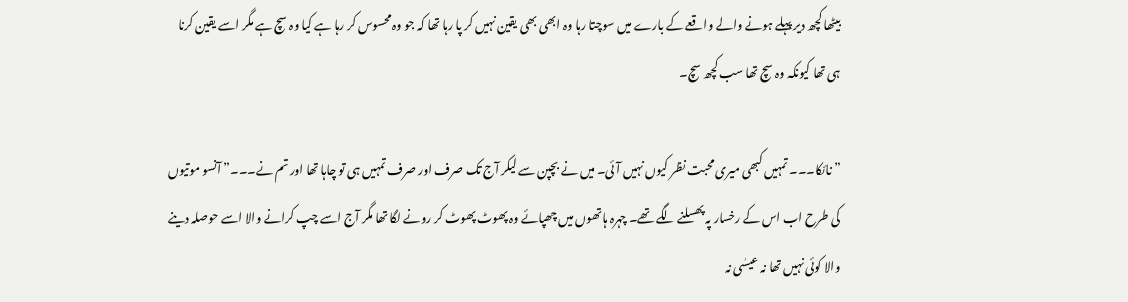بیٹھا کچھ دیر پہلے ہونے والے واقعے کے بارے میں سوچتا رہا وہ ابھی بھی یقین نہیں کر پا رہا تھا کہ جو وہ محسوس کر رہا ہے کیا وہ سچ ہے مگر اسے یقین کرنا ہی تھا کیونکہ وہ سچ تھا سب کچھ سچ۔

” نائکا۔۔۔ تمہیں کبھی میری محبت نظر کیوں نہیں آئی۔ میں نے بچپن سے لیکر آج تک صرف اور صرف تمہیں ہی تو چاہا تھا اور تم نے۔۔۔” آنسو موتیوں کی طرح اب اس کے رخسار پہ پھسلنے لگے تھے۔ چہرہ ہاتھوں میں چھپائے وہ پھوٹ پھوٹ کر رونے لگا تھا مگر آج اسے چپ کرانے والا اسے حوصلہ دینے والا کوئی نہیں تھا نہ عیسٰی نہ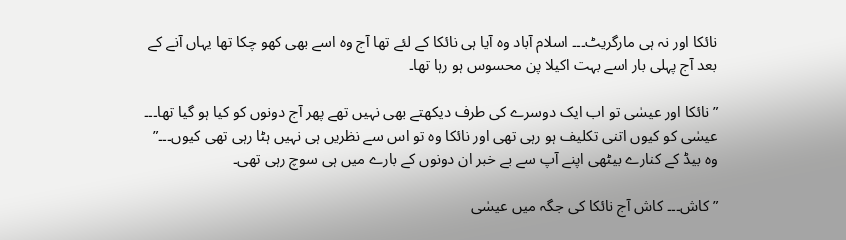نائکا اور نہ ہی مارگریٹ۔۔۔ اسلام آباد وہ آیا ہی نائکا کے لئے تھا آج وہ اسے بھی کھو چکا تھا یہاں آنے کے بعد آج پہلی بار اسے بہت اکیلا پن محسوس ہو رہا تھا۔

” نائکا اور عیسٰی تو اب ایک دوسرے کی طرف دیکھتے بھی نہیں تھے پھر آج دونوں کو کیا ہو گیا تھا۔۔۔ عیسٰی کو کیوں اتنی تکلیف ہو رہی تھی اور نائکا وہ تو اس سے نظریں ہی نہیں ہٹا رہی تھی کیوں۔۔۔” وہ بیڈ کے کنارے بیٹھی اپنے آپ سے بے خبر ان دونوں کے بارے میں ہی سوچ رہی تھی۔

” کاش۔۔۔ کاش آج نائکا کی جگہ میں عیسٰی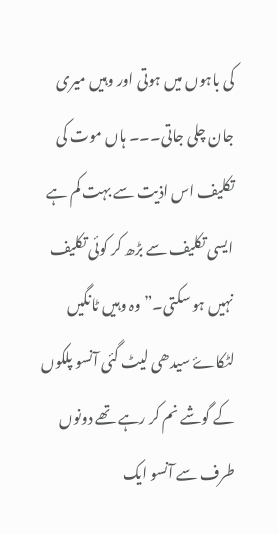کی باہوں میں ہوتی اور وہیں میری جان چلی جاتی۔۔۔ ہاں موت کی تکلیف اس اذیت سے بہت کم ہے ایسی تکلیف سے بڑھ کر کوئی تکلیف نہیں ہو سکتی۔” وہ وہیں ٹانگیں لٹکاۓ سیدھی لیٹ گئی آنسو پلکوں کے گوشے نم کر رہے تھے دونوں طرف سے آنسو ایک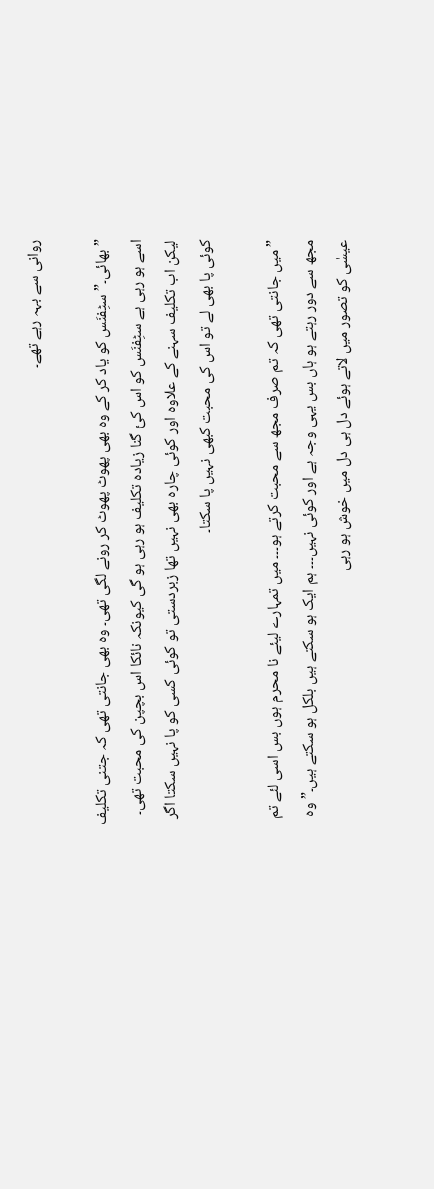روانی سے بہہ رہے تھے۔

” بھائی۔” سٹِفنَس کو یاد کر کے وہ بھی پھوٹ پھوٹ کر رونے لگی تھی۔ وہ بھی جانتی تھی کہ جتنی تکلیف اسے ہو رہی ہے سٹِفنَس کو اس کئ گنا زیادہ تکلیف ہو رہی ہو گی کیونکہ نائکا اس بچپن کی محبت تھی۔ لیکن اب تکلیف سہنے کے علاوہ اور کوئی چارہ بھی نہیں تھا زبردستی تو کوئی کسی کو پا نہیں سکتا اگر کوئی پا بھی لے تو اس کی محبت کبھی نہیں پا سکتا۔

” میں جانتی تھی کہ تم صرف مجھ سے محبت کرتے ہو۔۔۔ میں تمہارے لیئے نا محرم ہوں بس اسی لئے تم مجھ سے دور رہتے ہو ہاں بس یہی وجہ ہے اور کوئی نہیں۔۔۔ ہم ایک ہو سکتے ہیں بلکل ہو سکتے ہیں۔” وہ عیسٰی کو تصور میں لاتے ہوئے دل ہی دل میں خوش ہو رہی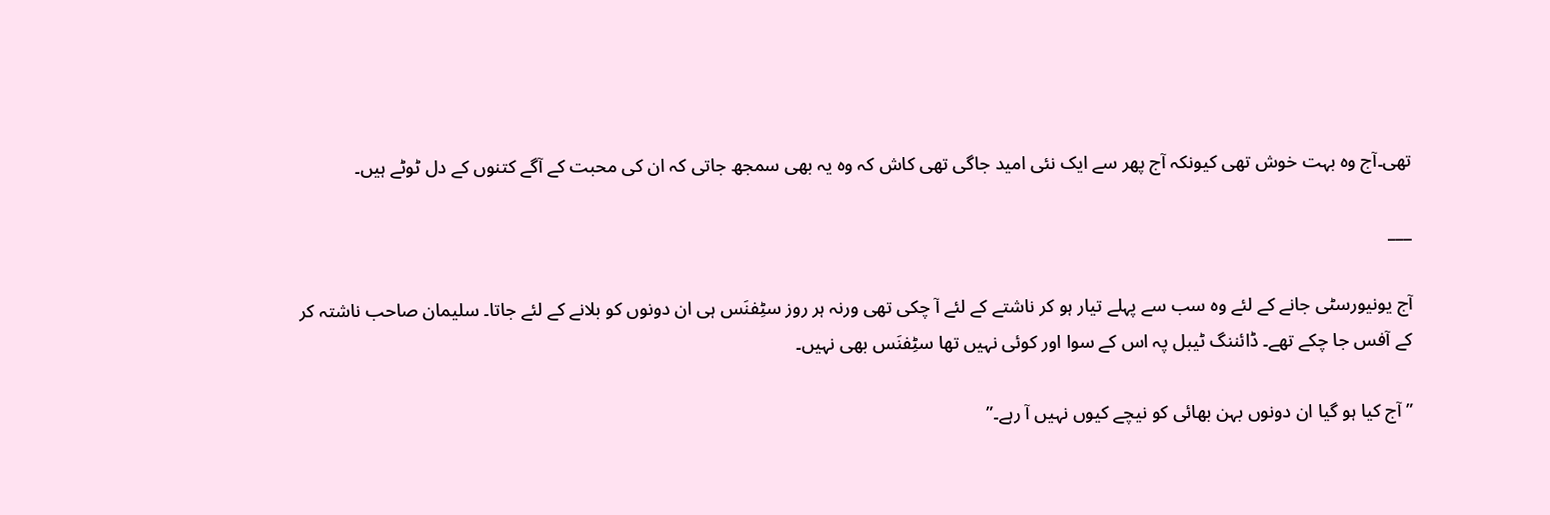تھی۔آج وہ بہت خوش تھی کیونکہ آج پھر سے ایک نئی امید جاگی تھی کاش کہ وہ یہ بھی سمجھ جاتی کہ ان کی محبت کے آگے کتنوں کے دل ٹوٹے ہیں۔

___

آج یونیورسٹی جانے کے لئے وہ سب سے پہلے تیار ہو کر ناشتے کے لئے آ چکی تھی ورنہ ہر روز سٹِفنَس ہی ان دونوں کو بلانے کے لئے جاتا۔ سلیمان صاحب ناشتہ کر کے آفس جا چکے تھے۔ ڈائننگ ٹیبل پہ اس کے سوا اور کوئی نہیں تھا سٹِفنَس بھی نہیں۔

” آج کیا ہو گیا ان دونوں بہن بھائی کو نیچے کیوں نہیں آ رہے۔”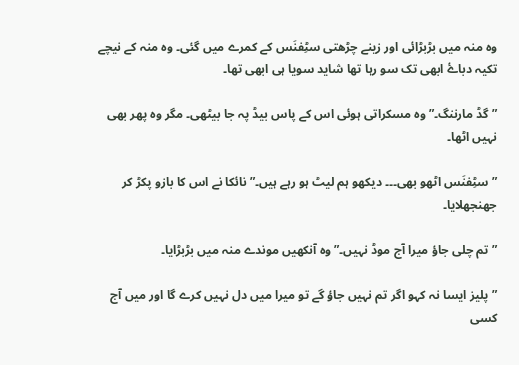وہ منہ میں بڑبڑائی اور زینے چڑھتی سٹِفنَس کے کمرے میں گئی۔ وہ منہ کے نیچے تکیہ دباۓ ابھی تک سو رہا تھا شاید سویا ہی ابھی تھا۔

” گڈ مارننگ۔” وہ مسکراتی ہوئی اس کے پاس بیڈ پہ جا بیٹھی۔ مگر وہ پھر بھی نہیں اٹھا۔

” سٹِفنَس اٹھو بھی۔۔۔ دیکھو ہم لیٹ ہو رہے ہیں۔” نائکا نے اس کا بازو پکڑ کر جھنجھلایا۔

” تم چلی جاؤ میرا آج موڈ نہیں۔” وہ آنکھیں موندے منہ میں بڑبڑایا۔

” پلیز ایسا نہ کہو اگر تم نہیں جاؤ گے تو میرا میں دل نہیں کرے گا اور میں آج کسی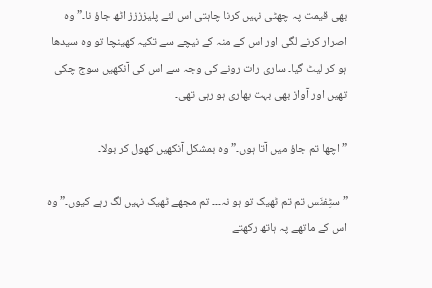بھی قیمت پہ چھٹی نہیں کرنا چاہتی اس لئے پلیزززز اٹھ جاؤ نا۔” وہ اصرار کرنے لگی اور اس کے منہ کے نیچے سے تکیہ کھینچا تو وہ سیدھا ہو کر لیٹ گیا۔ ساری رات رونے کی وجہ سے اس کی آنکھیں سوج چکی تھیں اور آواز بھی بہت بھاری ہو رہی تھی۔

” اچھا تم جاؤ میں آتا ہوں۔” وہ بمشکل آنکھیں کھول کر بولا۔

” سٹِفنَس تم تم ٹھیک تو ہو نہ۔۔۔ تم مجھے ٹھیک نہیں لگ رہے کیوں۔” وہ اس کے ماتھے پہ ہاتھ رکھتے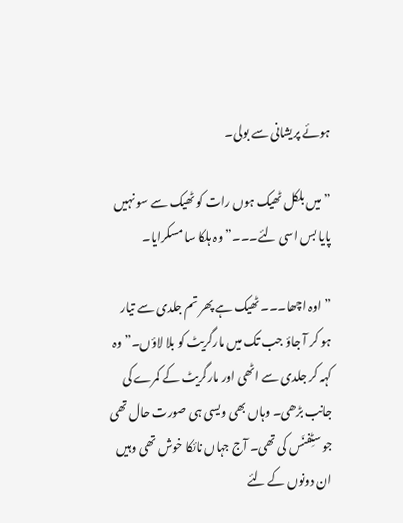ہوئے پریشانی سے بولی۔

” میں بلکل ٹھیک ہوں رات کو ٹھیک سے سو نہیں پایا بس اسی لئے۔۔۔” وہ ہلکا سا مسکرایا۔

” اوہ اچھا۔۔۔ ٹھیک ہے پھر تم جلدی سے تیار ہو کر آ جاؤ جب تک میں مارگریٹ کو بلا لاؤں۔” وہ کہہ کر جلدی سے اٹھی اور مارگریٹ کے کمرے کی جانب بڑھی۔ وہاں بھی ویسی ہی صورت حال تھی جو سٹِفنَس کی تھی۔ آج جہاں نائکا خوش تھی وہیں ان دونوں کے لئے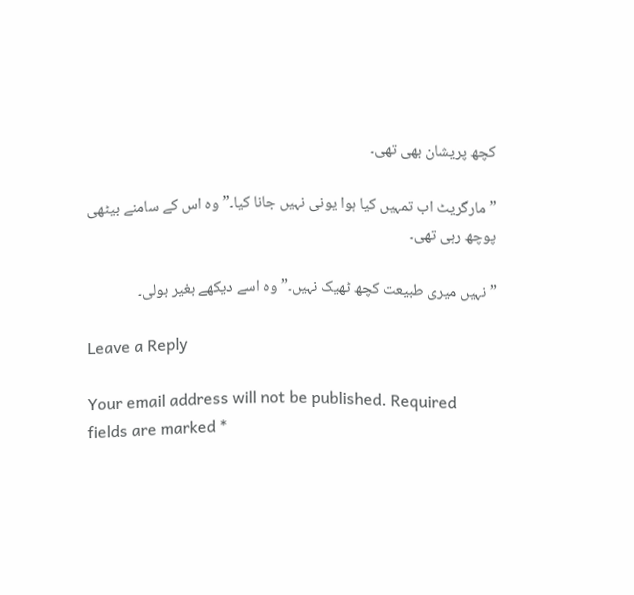کچھ پریشان بھی تھی۔

” مارگریٹ اب تمہیں کیا ہوا یونی نہیں جانا کیا۔” وہ اس کے سامنے بیٹھی پوچھ رہی تھی۔

” نہیں میری طبیعت کچھ ٹھیک نہیں۔” وہ اسے دیکھے بغیر بولی۔

Leave a Reply

Your email address will not be published. Required fields are marked *